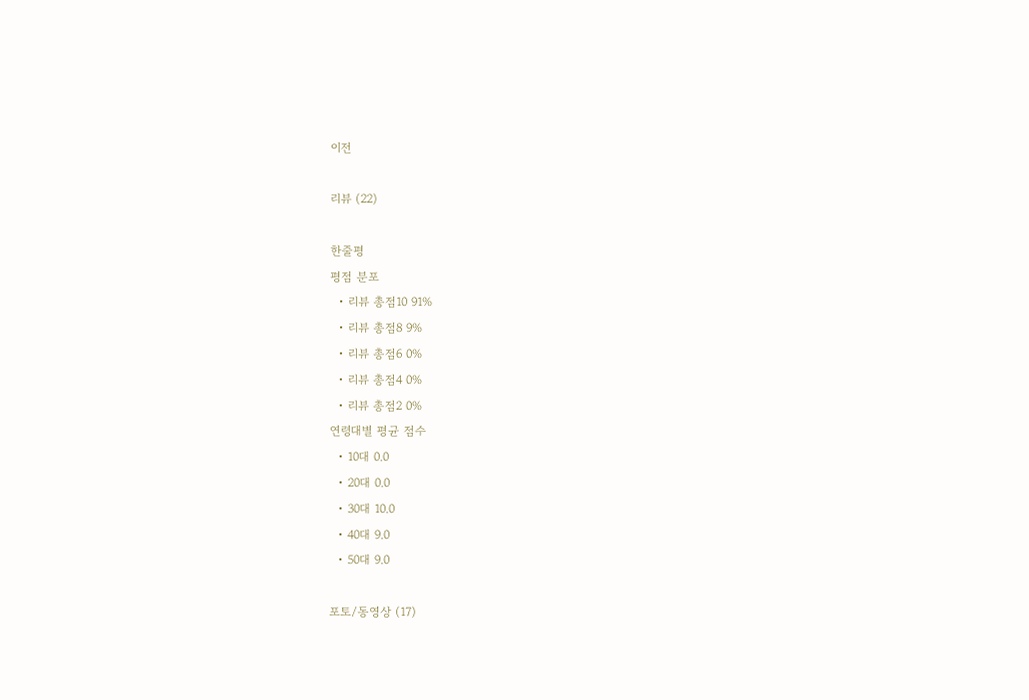이전

리뷰 (22)

한줄평
평점 분포
  • 리뷰 총점10 91%
  • 리뷰 총점8 9%
  • 리뷰 총점6 0%
  • 리뷰 총점4 0%
  • 리뷰 총점2 0%
연령대별 평균 점수
  • 10대 0.0
  • 20대 0.0
  • 30대 10.0
  • 40대 9.0
  • 50대 9.0

포토/동영상 (17)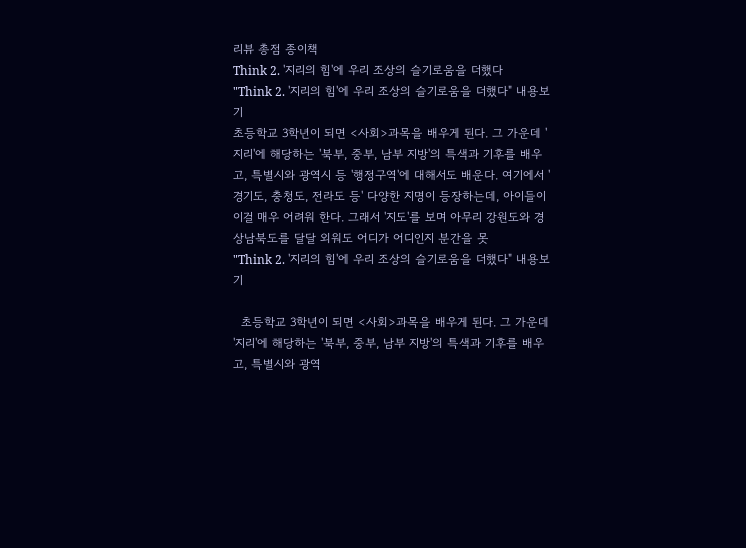리뷰 총점 종이책
Think 2. '지리의 힘'에 우리 조상의 슬기로움을 더했다
"Think 2. '지리의 힘'에 우리 조상의 슬기로움을 더했다" 내용보기
초등학교 3학년이 되면 <사회>과목을 배우게 된다. 그 가운데 '지리'에 해당하는 '북부, 중부, 남부 지방'의 특색과 기후를 배우고, 특별시와 광역시 등 '행정구역'에 대해서도 배운다. 여기에서 '경기도, 충청도, 전라도 등' 다양한 지명이 등장하는데, 아이들이 이걸 매우 어려워 한다. 그래서 '지도'를 보며 아무리 강원도와 경상남북도를 달달 외워도 어디가 어디인지 분간을 못
"Think 2. '지리의 힘'에 우리 조상의 슬기로움을 더했다" 내용보기

  초등학교 3학년이 되면 <사회>과목을 배우게 된다. 그 가운데 '지리'에 해당하는 '북부, 중부, 남부 지방'의 특색과 기후를 배우고, 특별시와 광역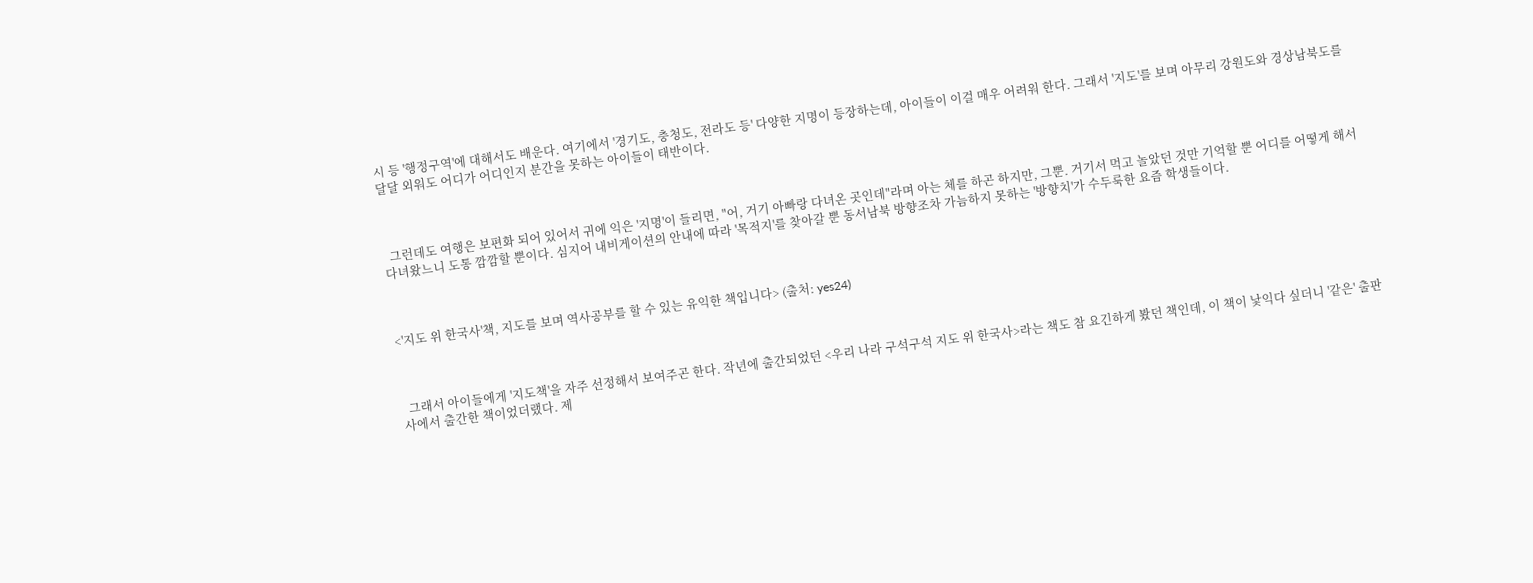시 등 '행정구역'에 대해서도 배운다. 여기에서 '경기도, 충청도, 전라도 등' 다양한 지명이 등장하는데, 아이들이 이걸 매우 어려워 한다. 그래서 '지도'를 보며 아무리 강원도와 경상남북도를 달달 외워도 어디가 어디인지 분간을 못하는 아이들이 태반이다.



  그런데도 여행은 보편화 되어 있어서 귀에 익은 '지명'이 들리면, "어, 거기 아빠랑 다녀온 곳인데"라며 아는 체를 하곤 하지만, 그뿐. 거기서 먹고 놀았던 것만 기억할 뿐 어디를 어떻게 해서 다녀왔느니 도통 깜깜할 뿐이다. 심지어 내비게이션의 안내에 따라 '목적지'를 찾아갈 뿐 동서남북 방향조차 가늠하지 못하는 '방향치'가 수두룩한 요즘 학생들이다.



<'지도 위 한국사'책, 지도를 보며 역사공부를 할 수 있는 유익한 책입니다> (출처: yes24)



  그래서 아이들에게 '지도책'을 자주 선정해서 보여주곤 한다. 작년에 출간되었던 <우리 나라 구석구석 지도 위 한국사>라는 책도 참 요긴하게 봤던 책인데, 이 책이 낯익다 싶더니 '같은' 출판사에서 출간한 책이었더랬다. 제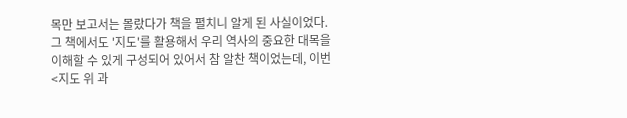목만 보고서는 몰랐다가 책을 펼치니 알게 된 사실이었다. 그 책에서도 '지도'를 활용해서 우리 역사의 중요한 대목을 이해할 수 있게 구성되어 있어서 참 알찬 책이었는데, 이번 <지도 위 과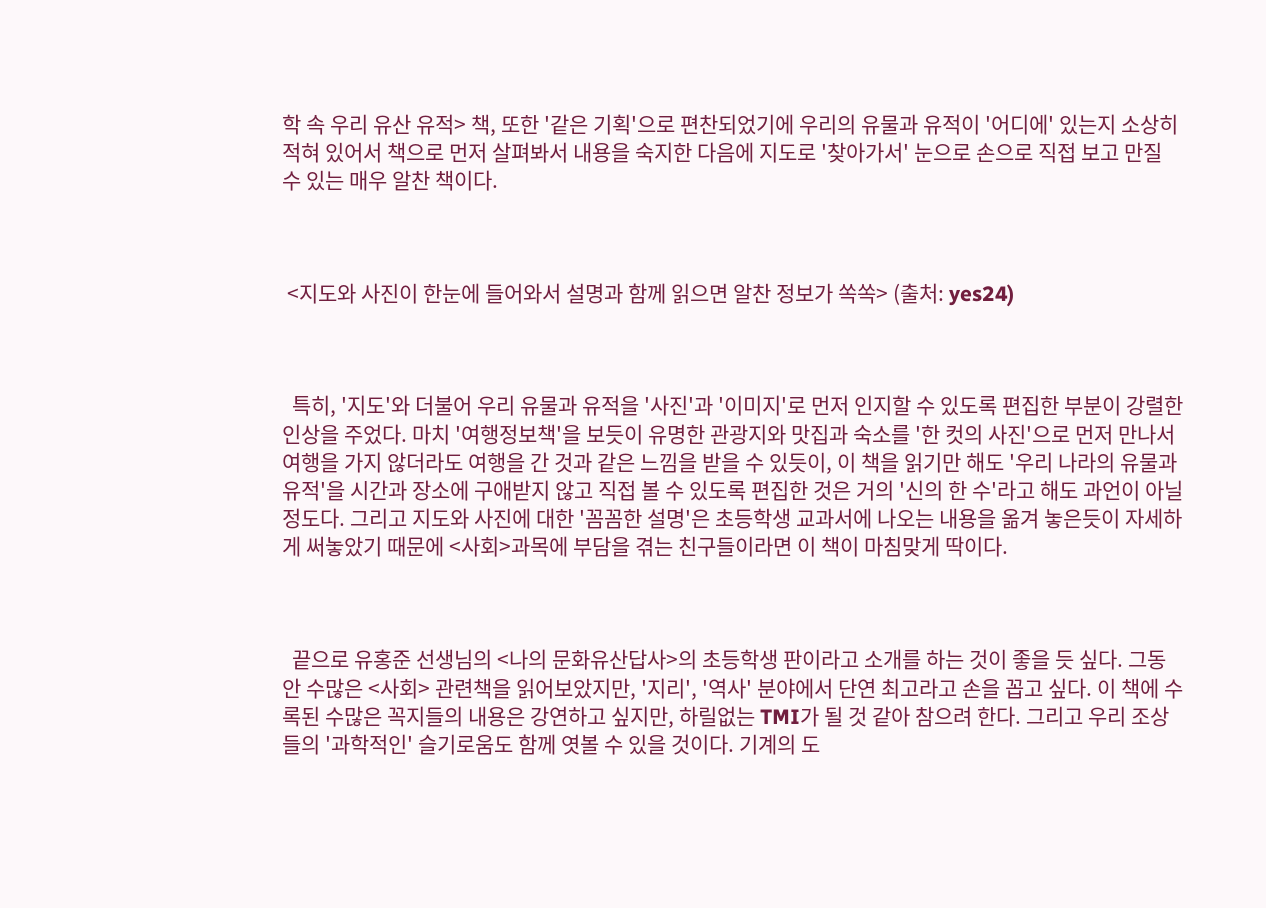학 속 우리 유산 유적> 책, 또한 '같은 기획'으로 편찬되었기에 우리의 유물과 유적이 '어디에' 있는지 소상히 적혀 있어서 책으로 먼저 살펴봐서 내용을 숙지한 다음에 지도로 '찾아가서' 눈으로 손으로 직접 보고 만질 수 있는 매우 알찬 책이다.



 <지도와 사진이 한눈에 들어와서 설명과 함께 읽으면 알찬 정보가 쏙쏙> (출처: yes24)



  특히, '지도'와 더불어 우리 유물과 유적을 '사진'과 '이미지'로 먼저 인지할 수 있도록 편집한 부분이 강렬한 인상을 주었다. 마치 '여행정보책'을 보듯이 유명한 관광지와 맛집과 숙소를 '한 컷의 사진'으로 먼저 만나서 여행을 가지 않더라도 여행을 간 것과 같은 느낌을 받을 수 있듯이, 이 책을 읽기만 해도 '우리 나라의 유물과 유적'을 시간과 장소에 구애받지 않고 직접 볼 수 있도록 편집한 것은 거의 '신의 한 수'라고 해도 과언이 아닐 정도다. 그리고 지도와 사진에 대한 '꼼꼼한 설명'은 초등학생 교과서에 나오는 내용을 옮겨 놓은듯이 자세하게 써놓았기 때문에 <사회>과목에 부담을 겪는 친구들이라면 이 책이 마침맞게 딱이다.



  끝으로 유홍준 선생님의 <나의 문화유산답사>의 초등학생 판이라고 소개를 하는 것이 좋을 듯 싶다. 그동안 수많은 <사회> 관련책을 읽어보았지만, '지리', '역사' 분야에서 단연 최고라고 손을 꼽고 싶다. 이 책에 수록된 수많은 꼭지들의 내용은 강연하고 싶지만, 하릴없는 TMI가 될 것 같아 참으려 한다. 그리고 우리 조상들의 '과학적인' 슬기로움도 함께 엿볼 수 있을 것이다. 기계의 도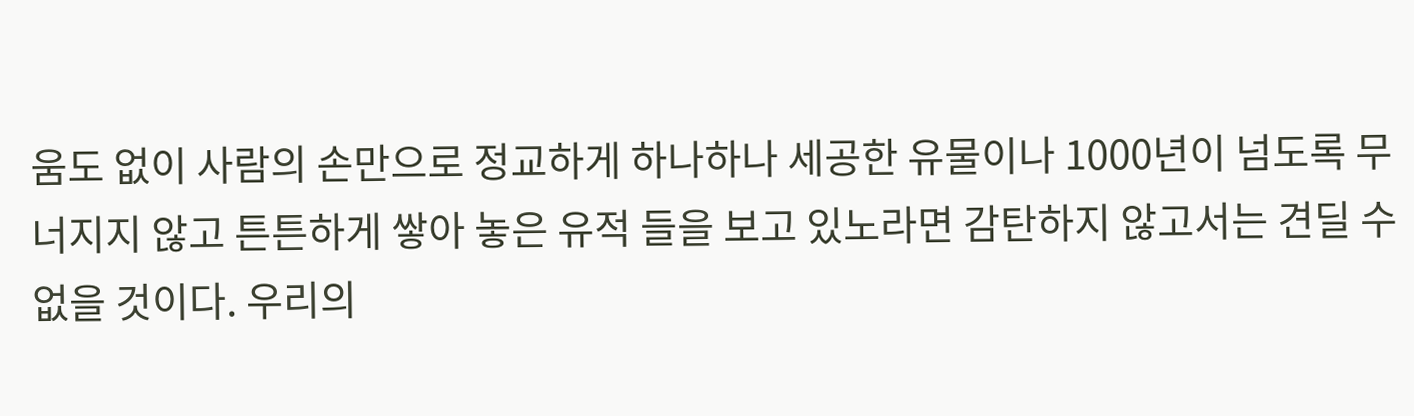움도 없이 사람의 손만으로 정교하게 하나하나 세공한 유물이나 1000년이 넘도록 무너지지 않고 튼튼하게 쌓아 놓은 유적 들을 보고 있노라면 감탄하지 않고서는 견딜 수 없을 것이다. 우리의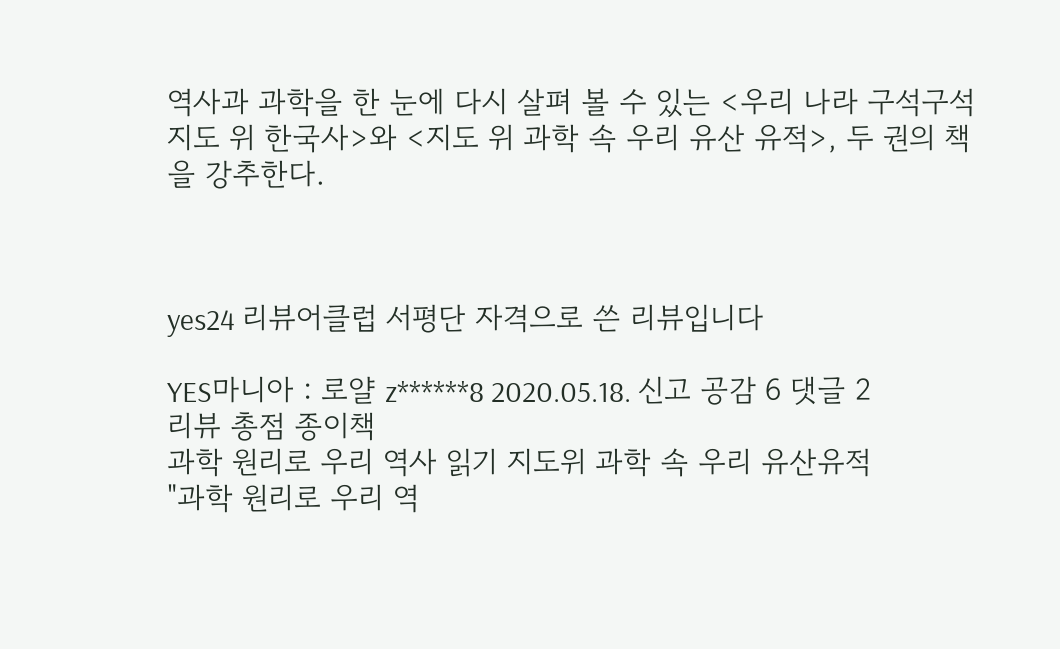역사과 과학을 한 눈에 다시 살펴 볼 수 있는 <우리 나라 구석구석 지도 위 한국사>와 <지도 위 과학 속 우리 유산 유적>, 두 권의 책을 강추한다.



yes24 리뷰어클럽 서평단 자격으로 쓴 리뷰입니다

YES마니아 : 로얄 z******8 2020.05.18. 신고 공감 6 댓글 2
리뷰 총점 종이책
과학 원리로 우리 역사 읽기 지도위 과학 속 우리 유산유적
"과학 원리로 우리 역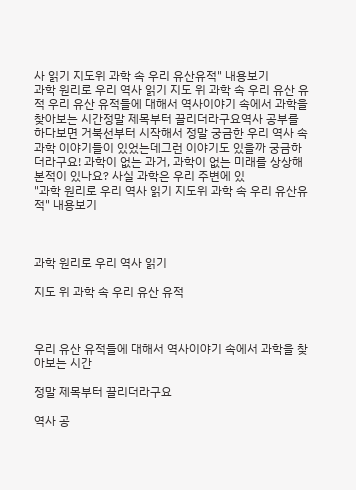사 읽기 지도위 과학 속 우리 유산유적" 내용보기
과학 원리로 우리 역사 읽기 지도 위 과학 속 우리 유산 유적 우리 유산 유적들에 대해서 역사이야기 속에서 과학을 찾아보는 시간정말 제목부터 끌리더라구요역사 공부를 하다보면 거북선부터 시작해서 정말 궁금한 우리 역사 속 과학 이야기들이 있었는데그런 이야기도 있을까 궁금하더라구요! 과학이 없는 과거, 과학이 없는 미래를 상상해본적이 있나요? 사실 과학은 우리 주변에 있
"과학 원리로 우리 역사 읽기 지도위 과학 속 우리 유산유적" 내용보기



과학 원리로 우리 역사 읽기

지도 위 과학 속 우리 유산 유적



우리 유산 유적들에 대해서 역사이야기 속에서 과학을 찾아보는 시간

정말 제목부터 끌리더라구요

역사 공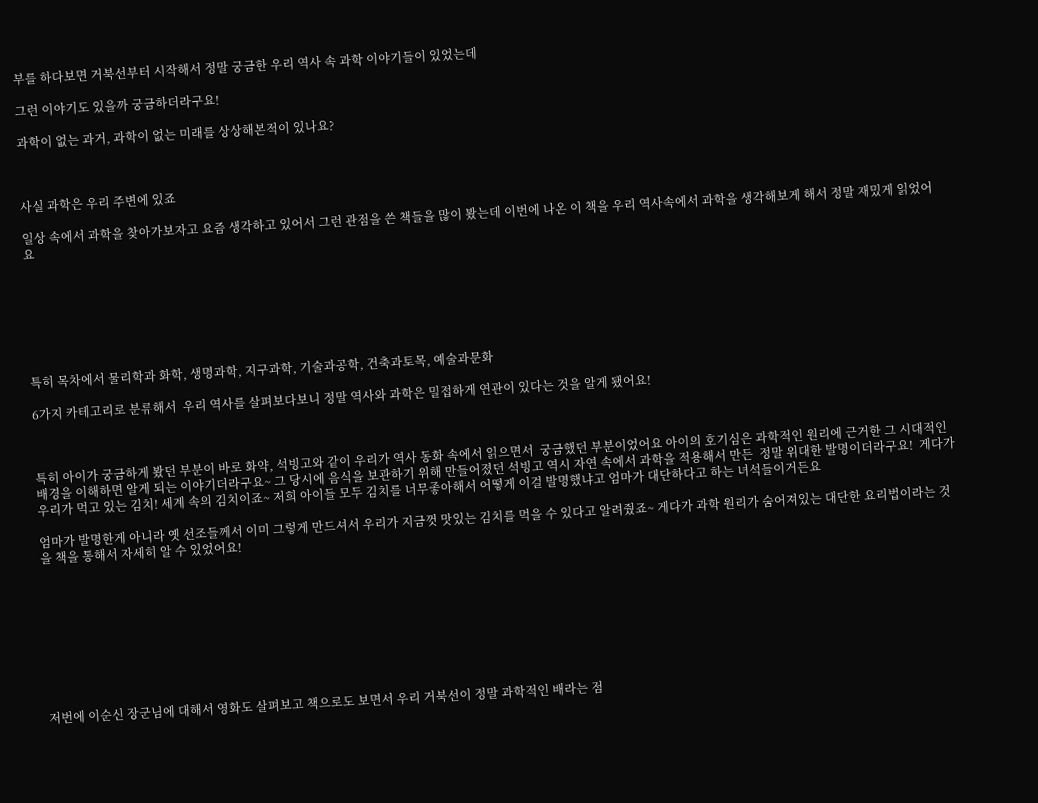부를 하다보면 거북선부터 시작해서 정말 궁금한 우리 역사 속 과학 이야기들이 있었는데

그런 이야기도 있을까 궁금하더라구요!

과학이 없는 과거, 과학이 없는 미래를 상상해본적이 있나요?



사실 과학은 우리 주변에 있죠

일상 속에서 과학을 찾아가보자고 요즘 생각하고 있어서 그런 관점을 쓴 책들을 많이 봤는데 이번에 나온 이 책을 우리 역사속에서 과학을 생각해보게 해서 정말 재밌게 읽었어요







특히 목차에서 물리학과 화학, 생명과학, 지구과학, 기술과공학, 건축과토목, 예술과문화

6가지 카테고리로 분류해서  우리 역사를 살펴보다보니 정말 역사와 과학은 밀접하게 연관이 있다는 것을 알게 됐어요!



특히 아이가 궁금하게 봤던 부분이 바로 화약, 석빙고와 같이 우리가 역사 동화 속에서 읽으면서  궁금했던 부분이었어요 아이의 호기심은 과학적인 원리에 근거한 그 시대적인 배경을 이해하면 알게 되는 이야기더라구요~ 그 당시에 음식을 보관하기 위해 만들어졌던 석빙고 역시 자연 속에서 과학을 적용해서 만든  정말 위대한 발명이더라구요!  게다가 우리가 먹고 있는 김치! 세계 속의 김치이죠~ 저희 아이들 모두 김치를 너무좋아해서 어떻게 이걸 발명했냐고 엄마가 대단하다고 하는 녀석들이거든요

엄마가 발명한게 아니라 옛 선조들께서 이미 그렇게 만드셔서 우리가 지금껏 맛있는 김치를 먹을 수 있다고 알려줬죠~ 게다가 과학 원리가 숨어져있는 대단한 요리법이라는 것을 책을 통해서 자세히 알 수 있었어요!









저번에 이순신 장군님에 대해서 영화도 살펴보고 책으로도 보면서 우리 거북선이 정말 과학적인 배라는 점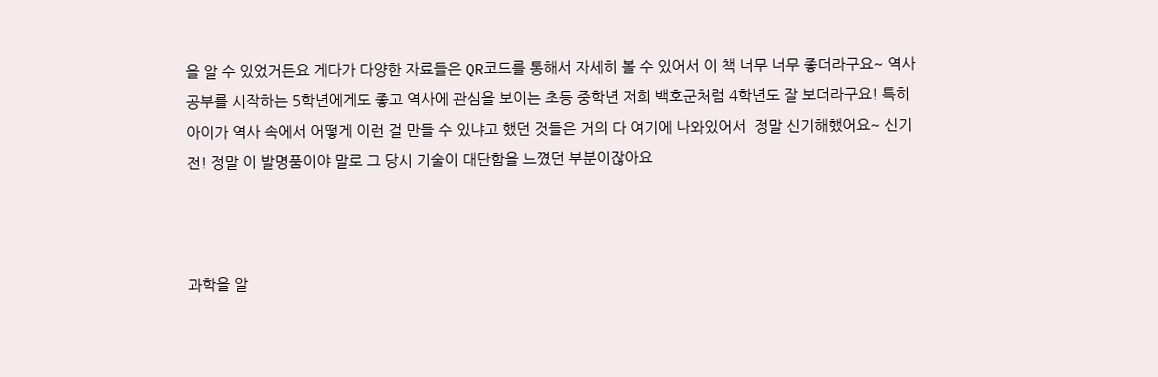을 알 수 있었거든요 게다가 다양한 자료들은 QR코드를 통해서 자세히 볼 수 있어서 이 책 너무 너무 좋더라구요~ 역사공부를 시작하는 5학년에게도 좋고 역사에 관심을 보이는 초등 중학년 저희 백호군처럼 4학년도 잘 보더라구요! 특히 아이가 역사 속에서 어떻게 이런 걸 만들 수 있냐고 했던 것들은 거의 다 여기에 나와있어서  정말 신기해했어요~ 신기전! 정말 이 발명품이야 말로 그 당시 기술이 대단함을 느꼈던 부분이잖아요



과학을 알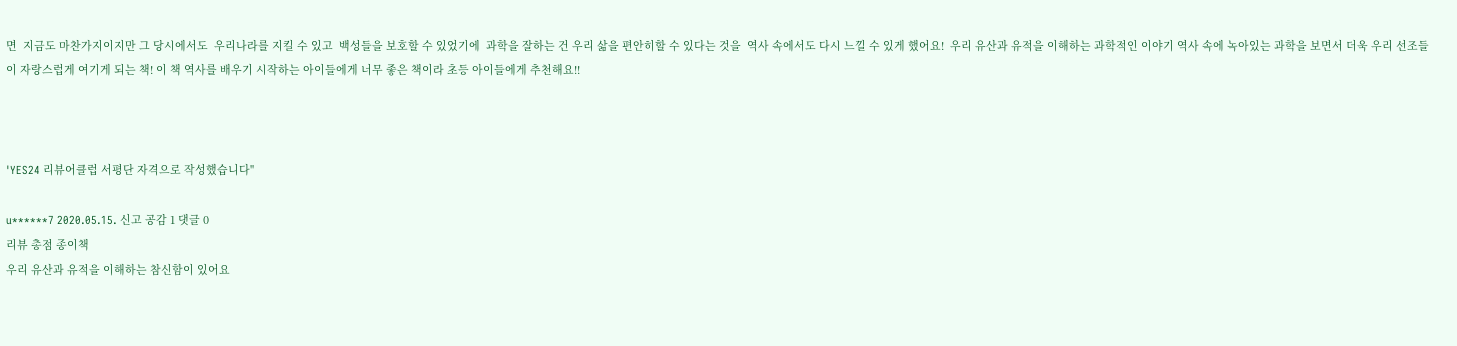면  지금도 마찬가지이지만 그 당시에서도  우리나라를 지킬 수 있고  백성들을 보호할 수 있었기에  과학을 잘하는 건 우리 삶을 편안히할 수 있다는 것을  역사 속에서도 다시 느낄 수 있게 했어요!  우리 유산과 유적을 이해하는 과학적인 이야기 역사 속에 녹아있는 과학을 보면서 더욱 우리 선조들이 자랑스럽게 여기게 되는 책! 이 책 역사를 배우기 시작하는 아이들에게 너무 좋은 책이라 초등 아이들에게 추천해요!!



'YES24 리뷰어클럽 서평단 자격으로 작성했습니다"

u******7 2020.05.15. 신고 공감 1 댓글 0
리뷰 총점 종이책
우리 유산과 유적을 이해하는 참신함이 있어요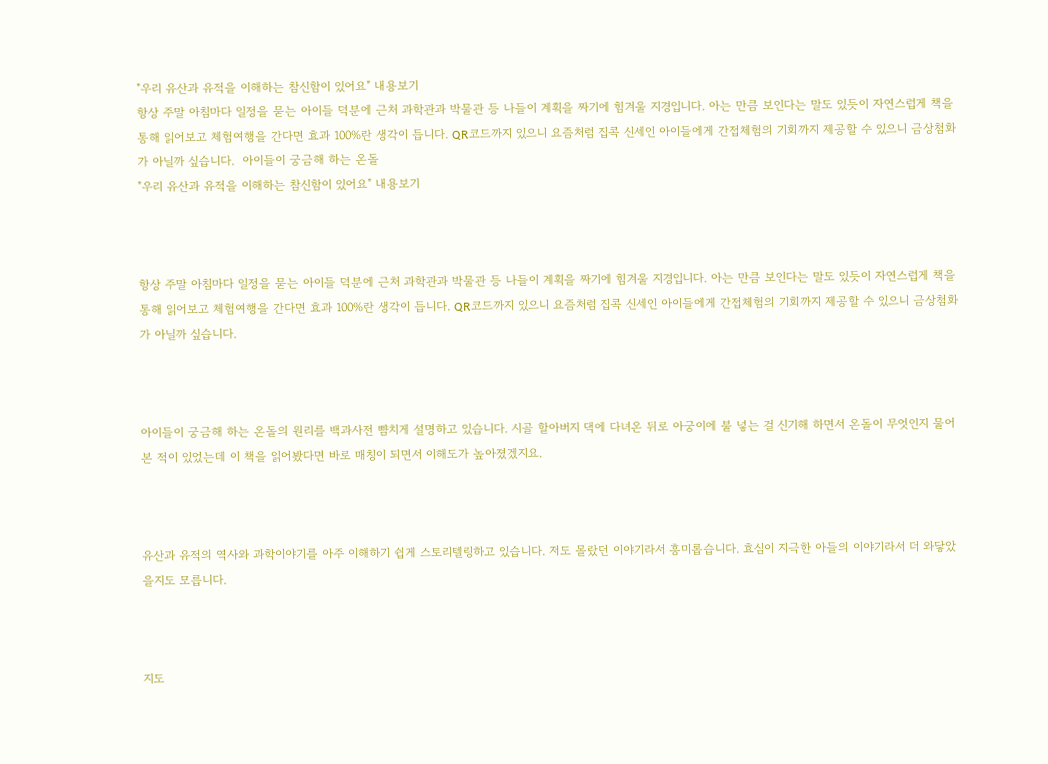"우리 유산과 유적을 이해하는 참신함이 있어요" 내용보기
항상 주말 아침마다 일정을 묻는 아이들 덕분에 근처 과학관과 박물관 등 나들이 계획을 짜기에 힘겨울 지경입니다. 아는 만큼 보인다는 말도 있듯이 자연스럽게 책을 통해 읽어보고 체험여행을 간다면 효과 100%란 생각이 듭니다. QR코드까지 있으니 요즘처럼 집콕 신세인 아이들에게 간접체험의 기회까지 제공할 수 있으니 금상첨화가 아닐까 싶습니다.  아이들이 궁금해 하는 온돌
"우리 유산과 유적을 이해하는 참신함이 있어요" 내용보기



항상 주말 아침마다 일정을 묻는 아이들 덕분에 근처 과학관과 박물관 등 나들이 계획을 짜기에 힘겨울 지경입니다. 아는 만큼 보인다는 말도 있듯이 자연스럽게 책을 통해 읽어보고 체험여행을 간다면 효과 100%란 생각이 듭니다. QR코드까지 있으니 요즘처럼 집콕 신세인 아이들에게 간접체험의 기회까지 제공할 수 있으니 금상첨화가 아닐까 싶습니다.



아이들이 궁금해 하는 온돌의 원리를 백과사전 뺨치게 설명하고 있습니다. 시골 할아버지 댁에 다녀온 뒤로 아궁이에 불 넣는 걸 신기해 하면서 온돌이 무엇인지 물어본 적이 있었는데 이 책을 읽어봤다면 바로 매칭이 되면서 이해도가 높아졌겠지요.



유산과 유적의 역사와 과학이야기를 아주 이해하기 쉽게 스토리텔링하고 있습니다. 저도 몰랐던 이야기라서 흥미롭습니다. 효심이 지극한 아들의 이야기라서 더 와닿았을지도 모릅니다.



지도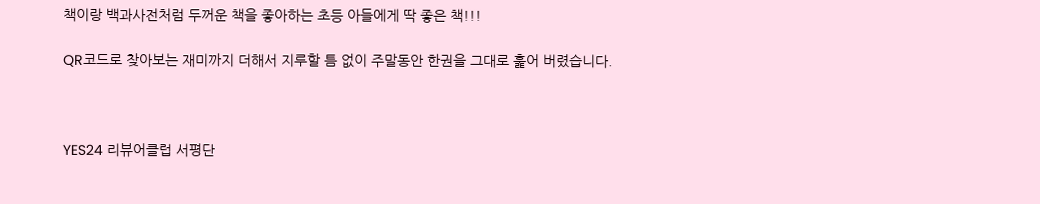책이랑 백과사전처럼 두꺼운 책을 좋아하는 초등 아들에게 딱 좋은 책!!!

QR코드로 찾아보는 재미까지 더해서 지루할 틈 없이 주말동안 한권을 그대로 훑어 버렸습니다.



YES24 리뷰어클럽 서평단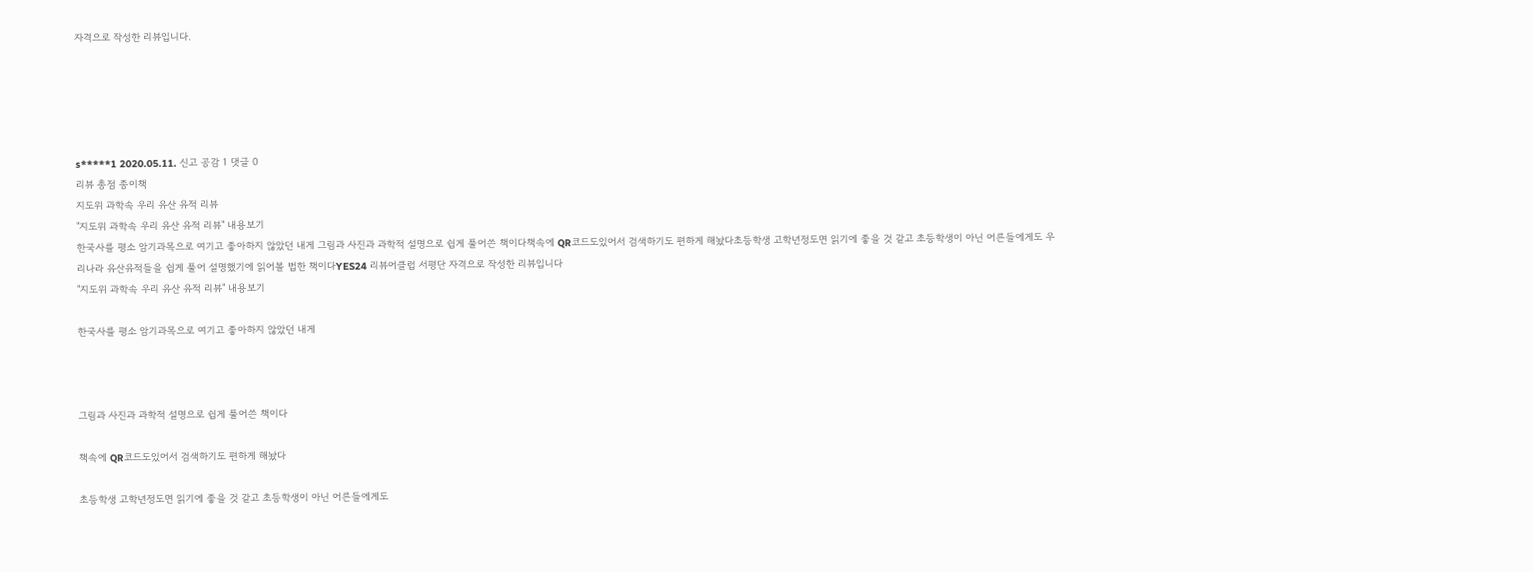자격으로 작성한 리뷰입니다.





s*****1 2020.05.11. 신고 공감 1 댓글 0
리뷰 총점 종이책
지도위 과학속 우리 유산 유적 리뷰
"지도위 과학속 우리 유산 유적 리뷰" 내용보기
한국사를 평소 암기과목으로 여기고 좋아하지 않았던 내게 그림과 사진과 과학적 설명으로 쉽게 풀어쓴 책이다책속에 QR코드도있어서 검색하기도 편하게 해놨다초등학생 고학년정도면 읽기에 좋을 것 같고 초등학생이 아닌 어른들에게도 우리나라 유산유적들을 쉽게 풀어 설명했기에 읽어볼 법한 책이다YES24 리뷰어클럽 서평단 자격으로 작성한 리뷰입니다
"지도위 과학속 우리 유산 유적 리뷰" 내용보기

한국사를 평소 암기과목으로 여기고 좋아하지 않았던 내게



그림과 사진과 과학적 설명으로 쉽게 풀어쓴 책이다

책속에 QR코드도있어서 검색하기도 편하게 해놨다

초등학생 고학년정도면 읽기에 좋을 것 같고 초등학생이 아닌 어른들에게도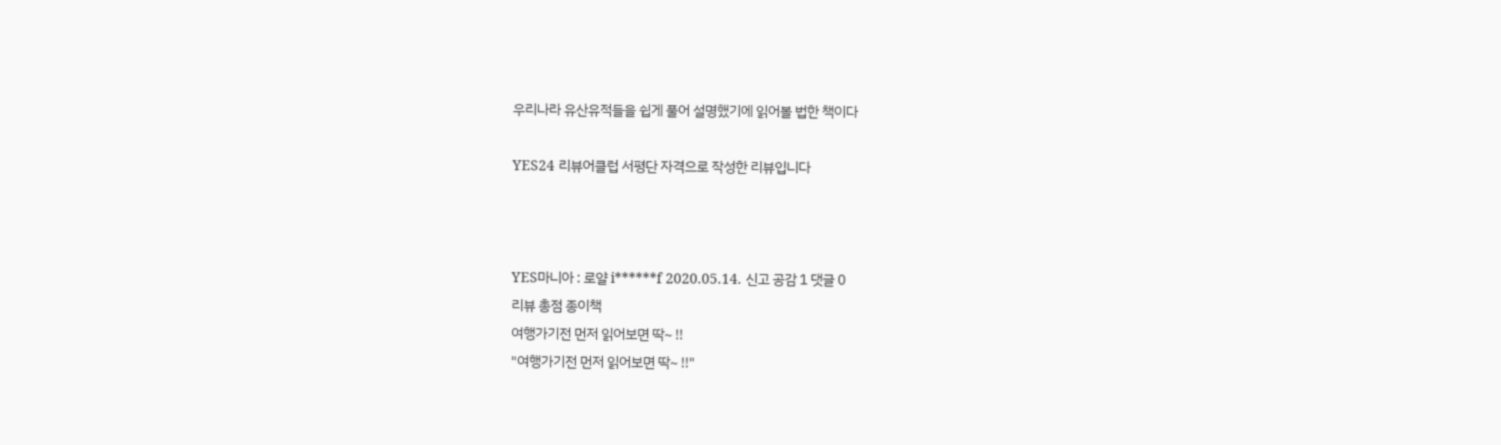우리나라 유산유적들을 쉽게 풀어 설명했기에 읽어볼 법한 책이다

YES24 리뷰어클럽 서평단 자격으로 작성한 리뷰입니다



YES마니아 : 로얄 i******f 2020.05.14. 신고 공감 1 댓글 0
리뷰 총점 종이책
여행가기전 먼저 읽어보면 딱~ !!
"여행가기전 먼저 읽어보면 딱~ !!"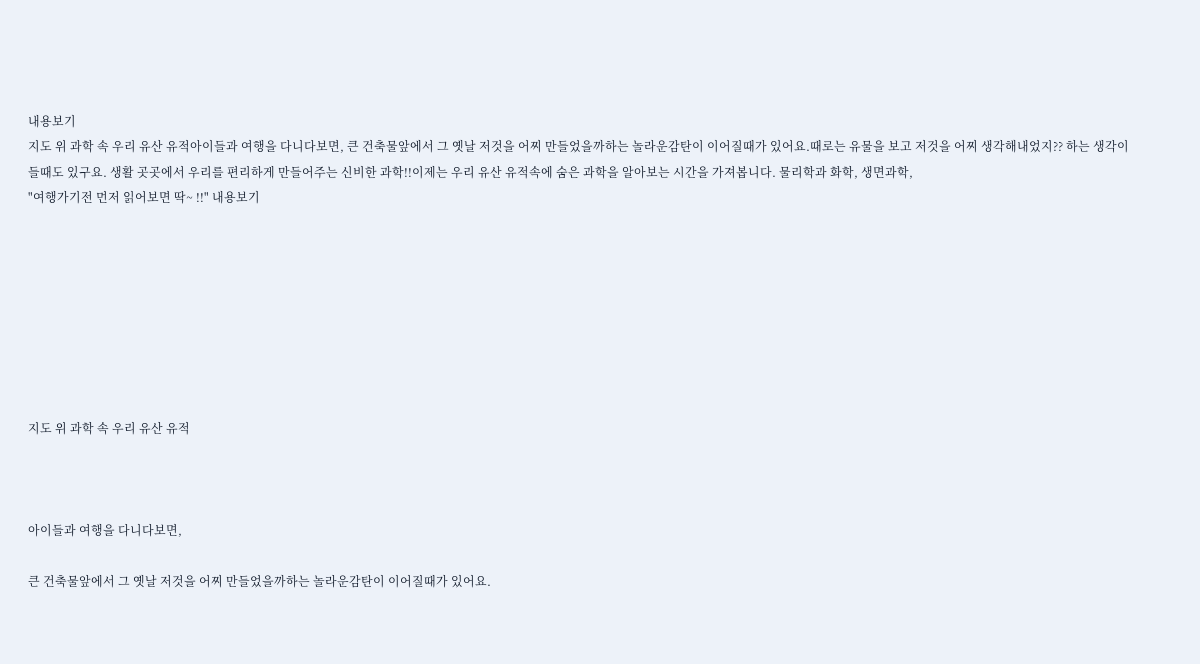내용보기
지도 위 과학 속 우리 유산 유적아이들과 여행을 다니다보면, 큰 건축물앞에서 그 옛날 저것을 어찌 만들었을까하는 놀라운감탄이 이어질때가 있어요.때로는 유물을 보고 저것을 어찌 생각해내었지?? 하는 생각이 들때도 있구요. 생활 곳곳에서 우리를 편리하게 만들어주는 신비한 과학!!이제는 우리 유산 유적속에 숨은 과학을 알아보는 시간을 가져봅니다. 물리학과 화학, 생면과학,
"여행가기전 먼저 읽어보면 딱~ !!" 내용보기








지도 위 과학 속 우리 유산 유적



아이들과 여행을 다니다보면,

큰 건축물앞에서 그 옛날 저것을 어찌 만들었을까하는 놀라운감탄이 이어질때가 있어요.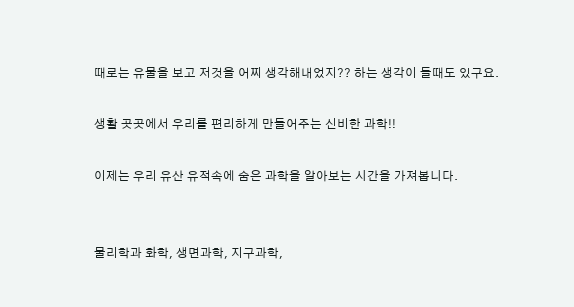때로는 유물을 보고 저것을 어찌 생각해내었지?? 하는 생각이 들때도 있구요.

생활 곳곳에서 우리를 편리하게 만들어주는 신비한 과학!!

이제는 우리 유산 유적속에 숨은 과학을 알아보는 시간을 가져봅니다.


물리학과 화학, 생면과학, 지구과학,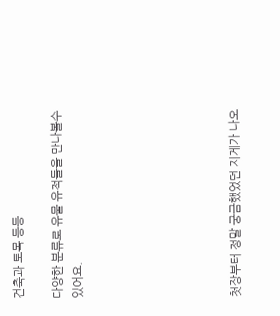건축과 토목 등등

다양한 분류로 유물 유적들을 만나볼수 있어요.







첫장부터 정말 궁금했었던 지게가 나오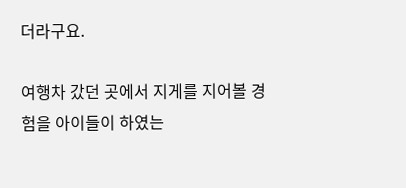더라구요.

여행차 갔던 곳에서 지게를 지어볼 경험을 아이들이 하였는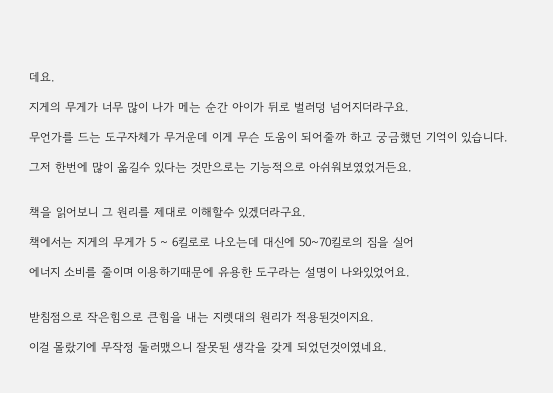데요.

지게의 무게가 너무 많이 나가 메는 순간 아이가 뒤로 벌러덩 넘어지더라구요.

무언가를 드는 도구자체가 무거운데 이게 무슨 도움이 되어줄까 하고 궁금했던 기억이 있습니다.

그저 한번에 많이 옮길수 있다는 것만으로는 기능적으로 아쉬워보였었거든요.


책을 읽어보니 그 원리를 제대로 이해할수 있겠더라구요.

책에서는 지게의 무게가 5 ~ 6킬로로 나오는데 대신에 50~70킬로의 짐을 실어

에너지 소비를 줄이며 이용하기때문에 유용한 도구라는 설명이 나와있었어요.


받침점으로 작은힘으로 큰힘을 내는 지렛대의 원리가 적용된것이지요.

이걸 몰랐기에 무작정 둘러맸으니 잘못된 생각을 갖게 되었던것이였네요.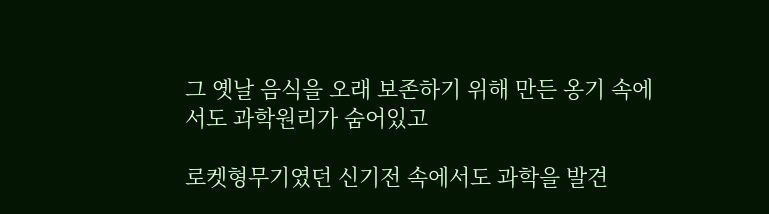그 옛날 음식을 오래 보존하기 위해 만든 옹기 속에서도 과학원리가 숨어있고

로켓형무기였던 신기전 속에서도 과학을 발견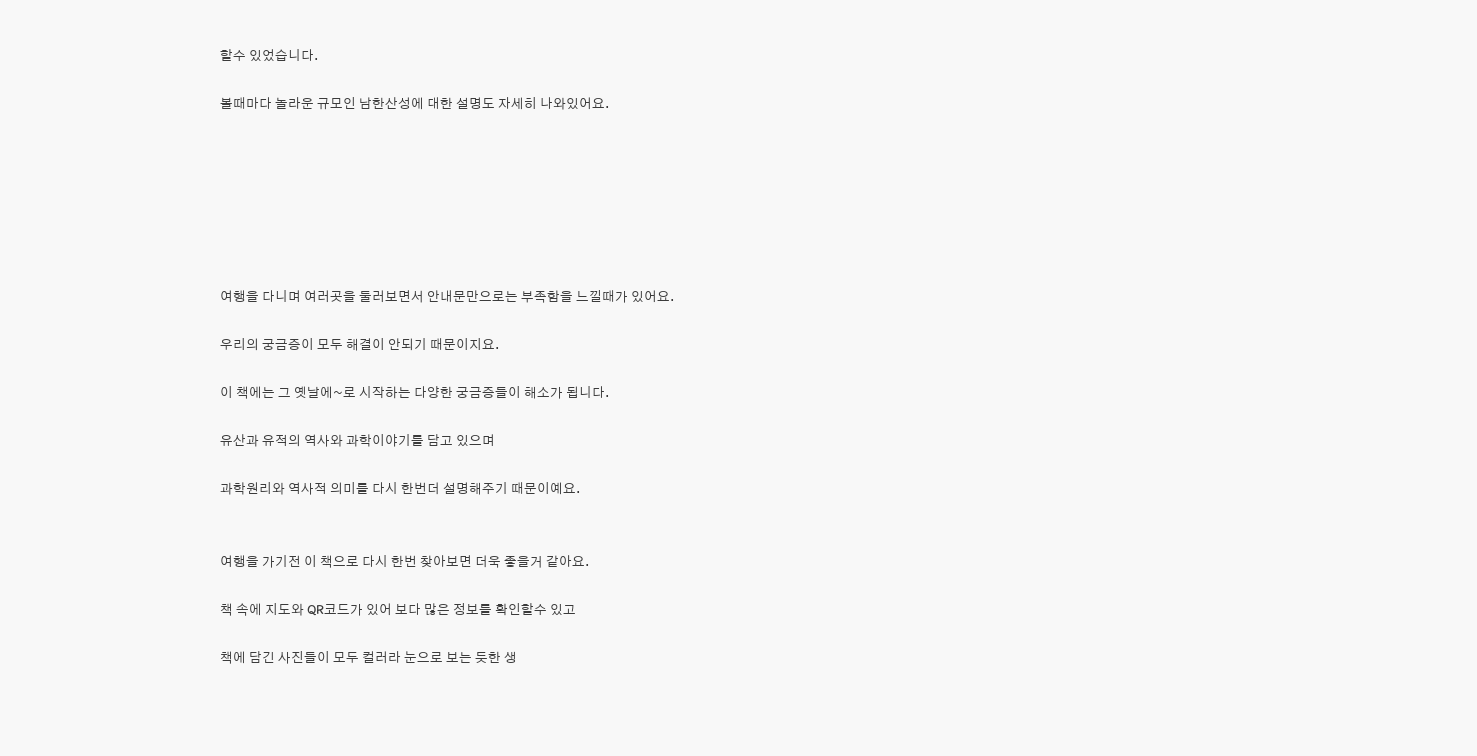할수 있었습니다.

볼때마다 놀라운 규모인 남한산성에 대한 설명도 자세히 나와있어요.







여행을 다니며 여러곳을 둘러보면서 안내문만으로는 부족함을 느낄때가 있어요.

우리의 궁금증이 모두 해결이 안되기 때문이지요.

이 책에는 그 옛날에~로 시작하는 다양한 궁금증들이 해소가 됩니다.

유산과 유적의 역사와 과학이야기를 담고 있으며

과학원리와 역사적 의미를 다시 한번더 설명해주기 때문이예요.


여행을 가기전 이 책으로 다시 한번 찾아보면 더욱 좋을거 같아요.

책 속에 지도와 QR코드가 있어 보다 많은 정보를 확인할수 있고

책에 담긴 사진들이 모두 컬러라 눈으로 보는 듯한 생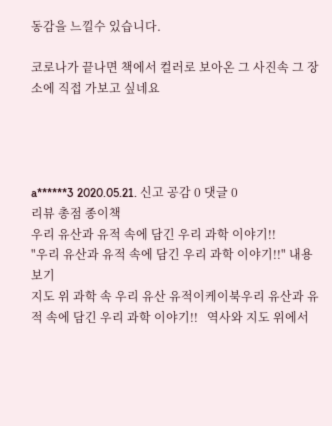동감을 느낄수 있습니다.

코로나가 끝나면 책에서 컬러로 보아온 그 사진속 그 장소에 직접 가보고 싶네요




a******3 2020.05.21. 신고 공감 0 댓글 0
리뷰 총점 종이책
우리 유산과 유적 속에 담긴 우리 과학 이야기!!
"우리 유산과 유적 속에 담긴 우리 과학 이야기!!" 내용보기
지도 위 과학 속 우리 유산 유적이케이북우리 유산과 유적 속에 담긴 우리 과학 이야기!!   역사와 지도 위에서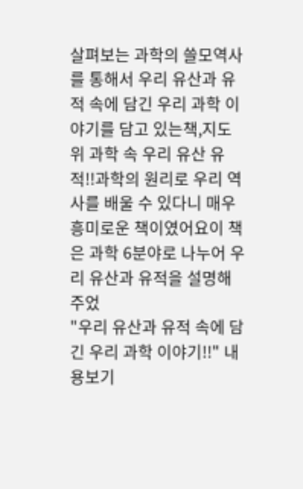살펴보는 과학의 쓸모역사를 통해서 우리 유산과 유적 속에 담긴 우리 과학 이야기를 담고 있는책,지도 위 과학 속 우리 유산 유적!!과학의 원리로 우리 역사를 배울 수 있다니 매우 흥미로운 책이였어요이 책은 과학 6분야로 나누어 우리 유산과 유적을 설명해주었
"우리 유산과 유적 속에 담긴 우리 과학 이야기!!" 내용보기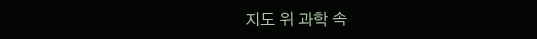지도 위 과학 속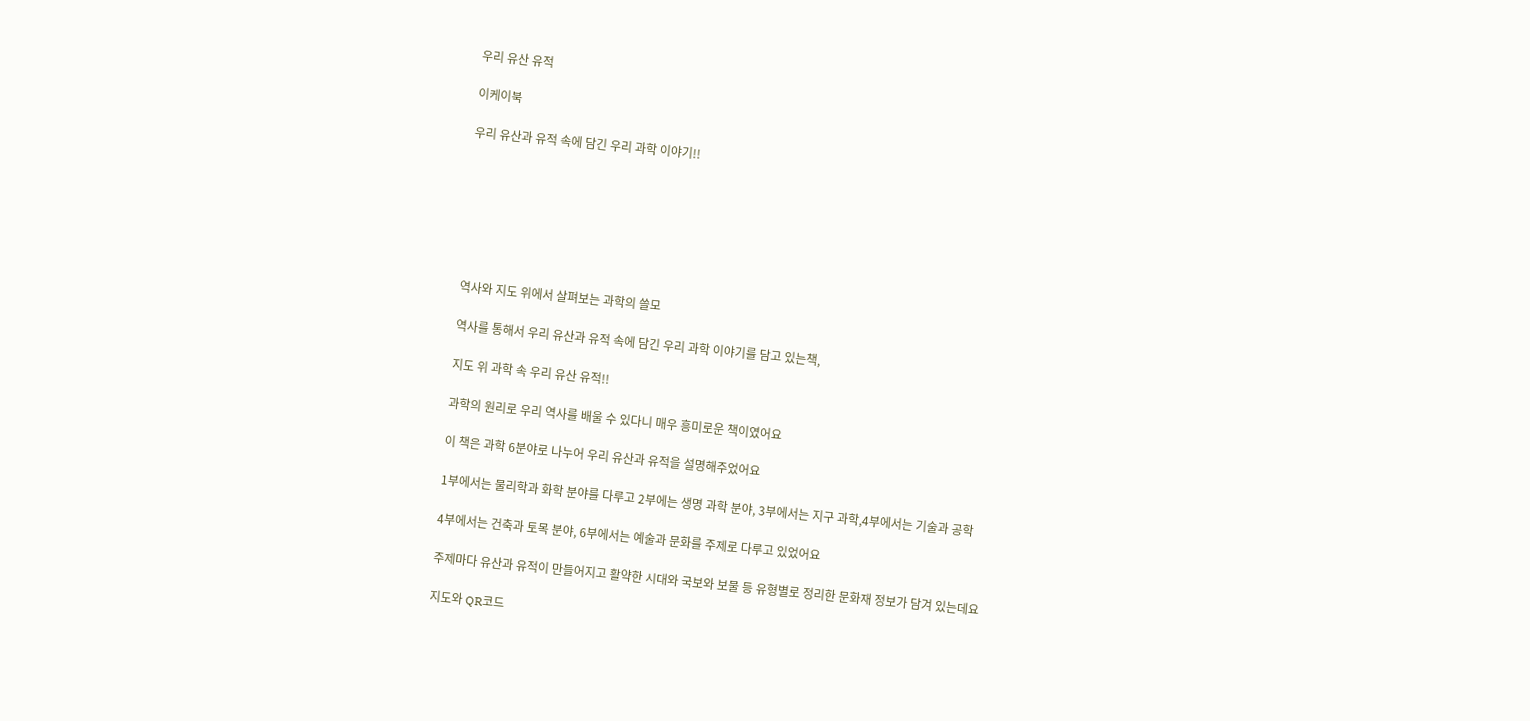우리 유산 유적

이케이북

우리 유산과 유적 속에 담긴 우리 과학 이야기!!







역사와 지도 위에서 살펴보는 과학의 쓸모

역사를 통해서 우리 유산과 유적 속에 담긴 우리 과학 이야기를 담고 있는책,

지도 위 과학 속 우리 유산 유적!!

과학의 원리로 우리 역사를 배울 수 있다니 매우 흥미로운 책이였어요

이 책은 과학 6분야로 나누어 우리 유산과 유적을 설명해주었어요

1부에서는 물리학과 화학 분야를 다루고 2부에는 생명 과학 분야, 3부에서는 지구 과학,4부에서는 기술과 공학

4부에서는 건축과 토목 분야, 6부에서는 예술과 문화를 주제로 다루고 있었어요

주제마다 유산과 유적이 만들어지고 활약한 시대와 국보와 보물 등 유형별로 정리한 문화재 정보가 담겨 있는데요

지도와 QR코드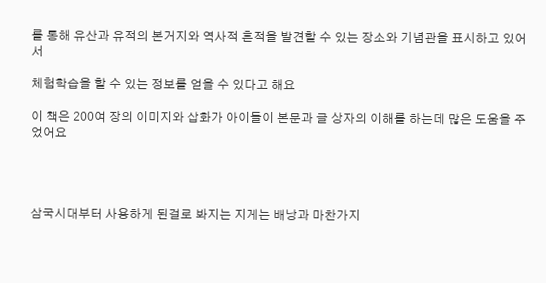를 통해 유산과 유적의 본거지와 역사적 흔적을 발견할 수 있는 장소와 기념관을 표시하고 있어서

체험학습을 할 수 있는 정보를 얻을 수 있다고 해요

이 책은 200여 장의 이미지와 삽화가 아이들이 본문과 글 상자의 이해를 하는데 많은 도움을 주었어요




삼국시대부터 사용하게 된걸로 봐지는 지게는 배낭과 마찬가지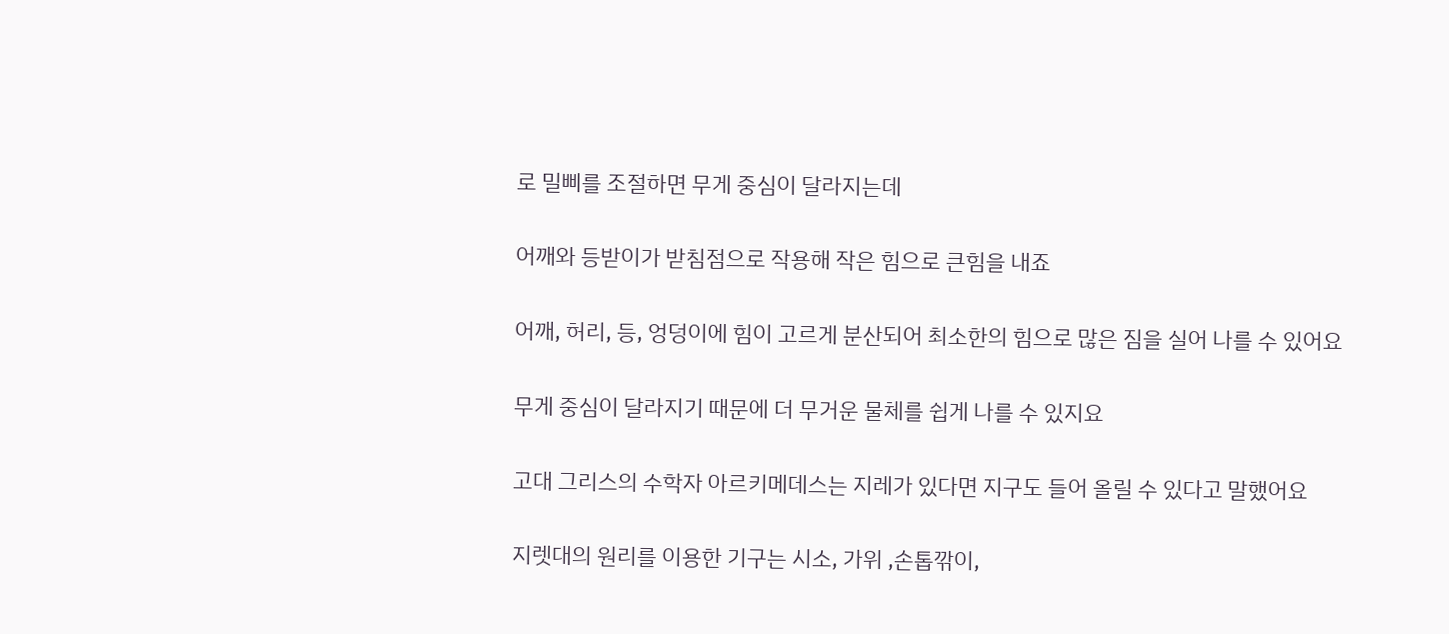로 밀삐를 조절하면 무게 중심이 달라지는데

어깨와 등받이가 받침점으로 작용해 작은 힘으로 큰힘을 내죠

어깨, 허리, 등, 엉덩이에 힘이 고르게 분산되어 최소한의 힘으로 많은 짐을 실어 나를 수 있어요

무게 중심이 달라지기 때문에 더 무거운 물체를 쉽게 나를 수 있지요

고대 그리스의 수학자 아르키메데스는 지레가 있다면 지구도 들어 올릴 수 있다고 말했어요

지렛대의 원리를 이용한 기구는 시소, 가위 ,손톱깎이,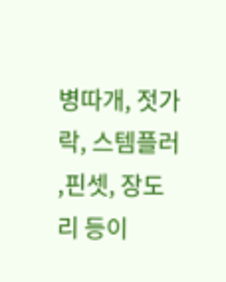병따개, 젓가락, 스템플러 ,핀셋, 장도리 등이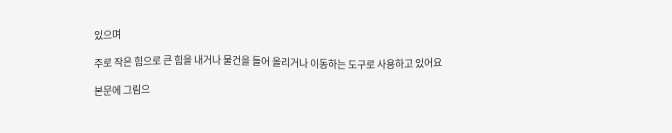있으며

주로 작은 힘으로 큰 힘을 내거나 물건을 들어 올리거나 이동하는 도구로 사용하고 있어요

본문에 그림으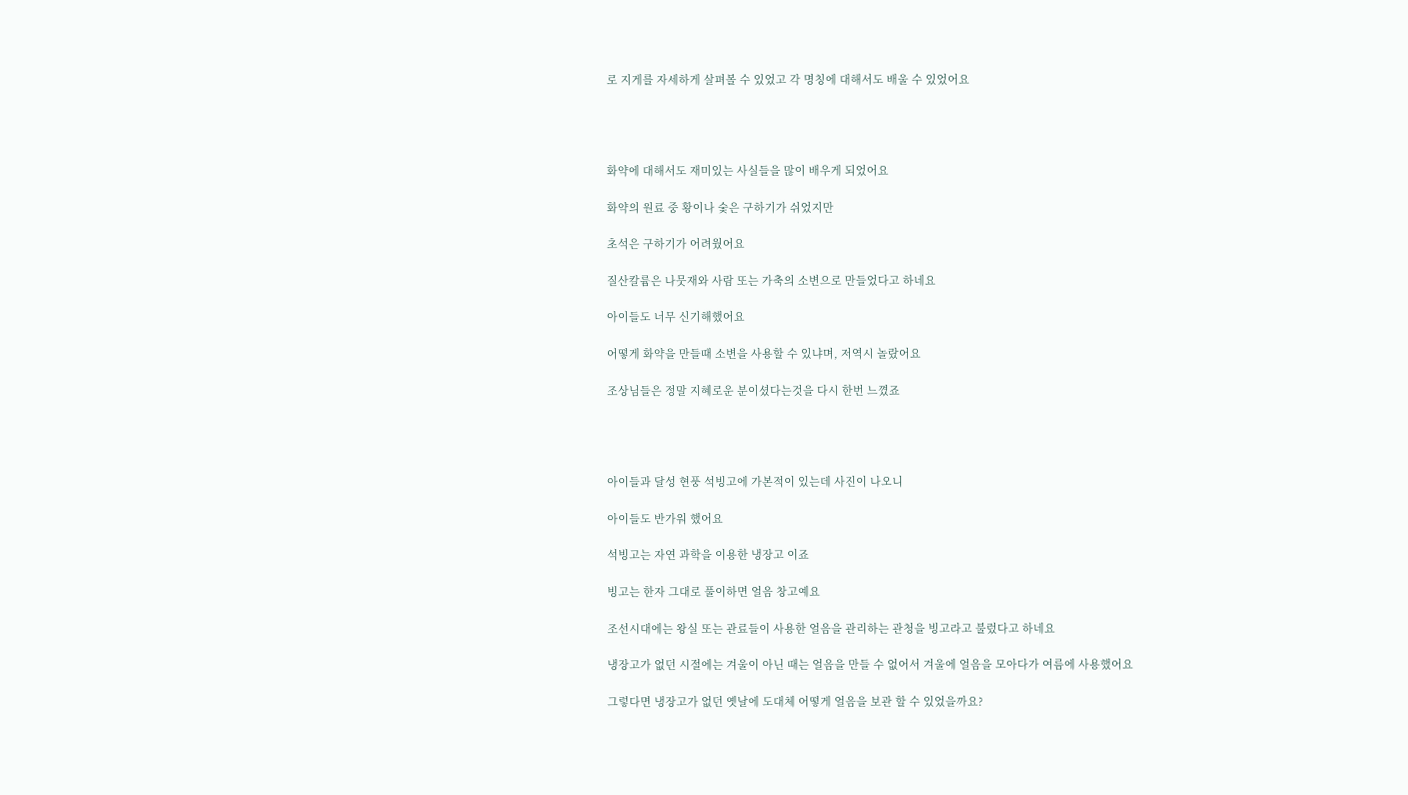로 지게를 자세하게 살펴볼 수 있었고 각 명칭에 대해서도 배울 수 있었어요




화약에 대해서도 재미있는 사실들을 많이 배우게 되었어요

화약의 원료 중 황이나 숯은 구하기가 쉬었지만

초석은 구하기가 어려웠어요

질산칼륨은 나뭇재와 사람 또는 가축의 소변으로 만들었다고 하네요

아이들도 너무 신기해했어요

어떻게 화약을 만들때 소변을 사용할 수 있냐며, 저역시 놀랐어요

조상님들은 정말 지혜로운 분이셨다는것을 다시 한번 느꼈죠




아이들과 달성 현풍 석빙고에 가본적이 있는데 사진이 나오니

아이들도 반가워 했어요

석빙고는 자연 과학을 이용한 냉장고 이죠

빙고는 한자 그대로 풀이하면 얼음 창고예요

조선시대에는 왕실 또는 관료들이 사용한 얼음을 관리하는 관청을 빙고라고 불렀다고 하네요

냉장고가 없던 시절에는 겨울이 아닌 때는 얼음을 만들 수 없어서 겨울에 얼음을 모아다가 여름에 사용했어요

그렇다면 냉장고가 없던 옛날에 도대체 어떻게 얼음을 보관 할 수 있었을까요?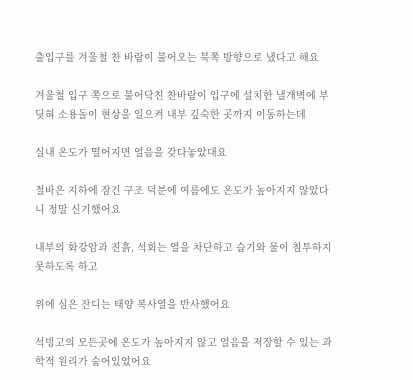출입구를 겨울철 찬 바람이 불어오는 북쪽 방향으로 냈다고 해요

겨울철 입구 쪽으로 불어닥친 찬바람이 입구에 설치한 낼개벽에 부딪혀 소용돌이 현상을 일으켜 내부 깊숙한 곳까지 이동하는데

실내 온도가 떨어지면 얼음을 갖다놓았대요

절바은 지하에 잠긴 구조 덕분에 여름에도 온도가 높아지지 않았다니 정말 신기했어요

내부의 화강암과 진흙, 석회는 열을 차단하고 습기와 물이 침투하지 못하도록 하고

위에 심은 잔디는 태양 복사열을 반사했어요

석빙고의 모든곳에 온도가 높아지지 않고 얼음을 저장할 수 있는 과학적 원리가 숨어있었어요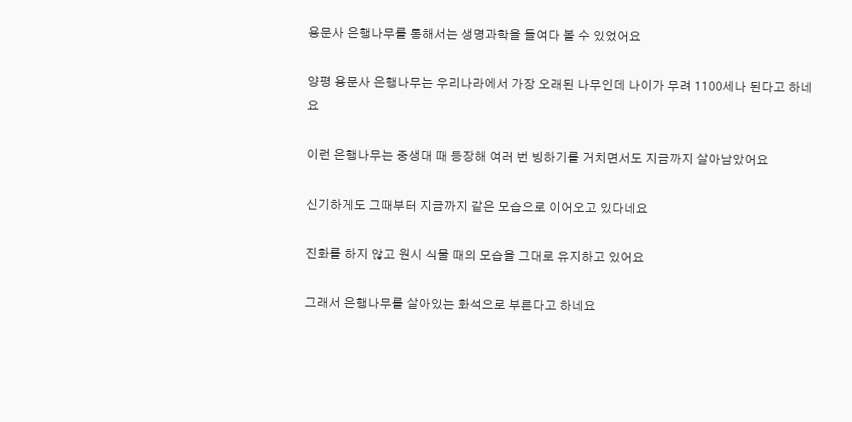용문사 은행나무를 통해서는 생명과학을 들여다 볼 수 있었어요

양평 용문사 은행나무는 우리나라에서 가장 오래된 나무인데 나이가 무려 1100세나 된다고 하네요

이런 은행나무는 중생대 때 등장해 여러 번 빙하기를 거치면서도 지금까지 살아남았어요

신기하게도 그때부터 지금까지 같은 모습으로 이어오고 있다네요

진화를 하지 않고 원시 식물 때의 모습을 그대로 유지하고 있어요

그래서 은행나무를 살아있는 화석으로 부른다고 하네요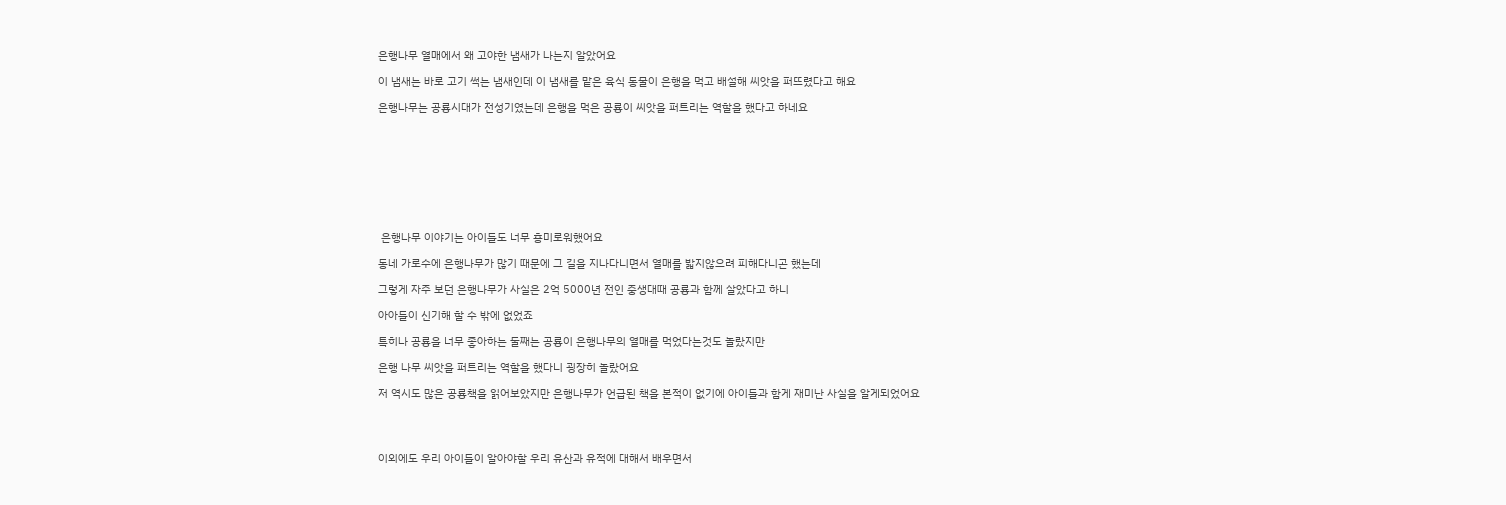은행나무 열매에서 왜 고야한 냄새가 나는지 알았어요

이 냄새는 바로 고기 썩는 냄새인데 이 냄새를 맡은 육식 동물이 은행을 먹고 배설해 씨앗을 퍼뜨렸다고 해요

은행나무는 공룡시대가 전성기였는데 은행을 먹은 공룡이 씨앗을 퍼트리는 역할을 했다고 하네요









 은행나무 이야기는 아이들도 너무 흥미로워했어요

동네 가로수에 은행나무가 많기 때문에 그 길을 지나다니면서 열매를 밟지않으려 피해다니곤 했는데

그렇게 자주 보던 은행나무가 사실은 2억 5000년 전인 중생대때 공룡과 함께 살았다고 하니

아아들이 신기해 할 수 밖에 없었죠

특히나 공룡을 너무 좋아하는 둘째는 공룡이 은행나무의 열매를 먹었다는것도 놀랐지만

은행 나무 씨앗을 퍼트리는 역할을 했다니 굉장히 놀랐어요

저 역시도 많은 공룡책을 읽어보았지만 은행나무가 언급된 책을 본적이 없기에 아이들과 함게 재미난 사실을 알게되었어요




이외에도 우리 아이들이 알아야할 우리 유산과 유적에 대해서 배우면서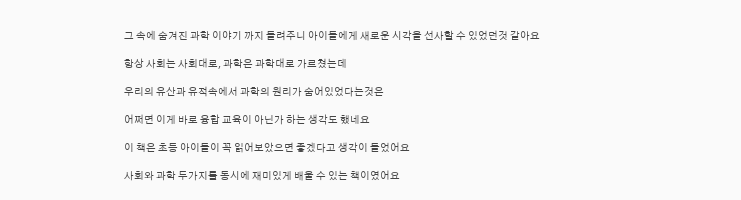그 속에 숨겨진 과학 이야기 까지 들려주니 아이들에게 새로운 시각을 선사할 수 있었던것 같아요

항상 사회는 사회대로, 과학은 과학대로 가르쳤는데

우리의 유산과 유적속에서 과학의 원리가 숨어있었다는것은

어쩌면 이게 바로 융합 교육이 아닌가 하는 생각도 했네요

이 책은 초등 아이들이 꼭 읽어보았으면 좋겠다고 생각이 들었어요

사회와 과학 두가지를 동시에 재미있게 배울 수 있는 책이였어요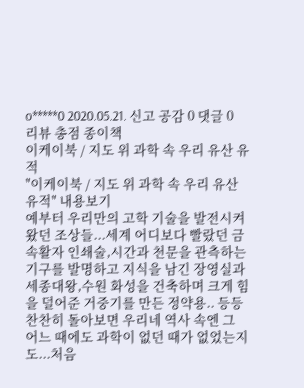o*****0 2020.05.21. 신고 공감 0 댓글 0
리뷰 총점 종이책
이케이북 / 지도 위 과학 속 우리 유산 유적
"이케이북 / 지도 위 과학 속 우리 유산 유적" 내용보기
예부터 우리만의 고학 기술을 발전시켜 왔던 조상들...세계 어디보다 빨랐던 금속활자 인쇄술,시간과 천문을 관측하는 기구를 발명하고 지식을 남긴 장영실과 세종대왕,수원 화성을 건축하며 크게 힘을 덜어준 거중기를 만든 정약용.. 등등찬찬히 돌아보면 우리네 역사 속엔 그 어느 때에도 과학이 없던 때가 없었는지도...처음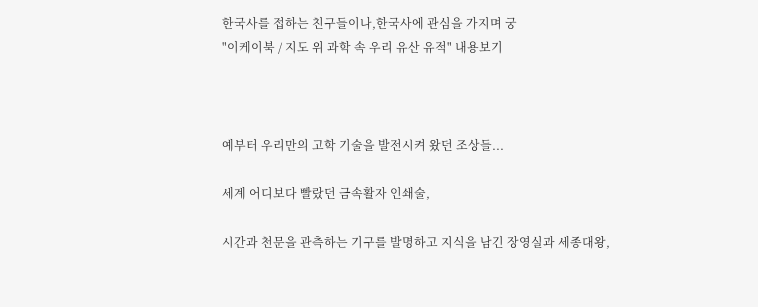한국사를 접하는 친구들이나,한국사에 관심을 가지며 궁
"이케이북 / 지도 위 과학 속 우리 유산 유적" 내용보기



예부터 우리만의 고학 기술을 발전시켜 왔던 조상들...

세계 어디보다 빨랐던 금속활자 인쇄술,

시간과 천문을 관측하는 기구를 발명하고 지식을 남긴 장영실과 세종대왕,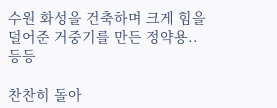수원 화성을 건축하며 크게 힘을 덜어준 거중기를 만든 정약용.. 등등

찬찬히 돌아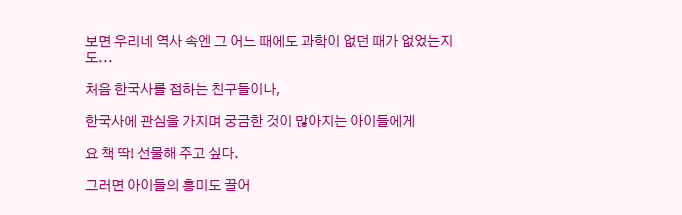보면 우리네 역사 속엔 그 어느 때에도 과학이 없던 때가 없었는지도...

처음 한국사를 접하는 친구들이나,

한국사에 관심을 가지며 궁금한 것이 많아지는 아이들에게

요 책 딱! 선물해 주고 싶다.

그러면 아이들의 흥미도 끌어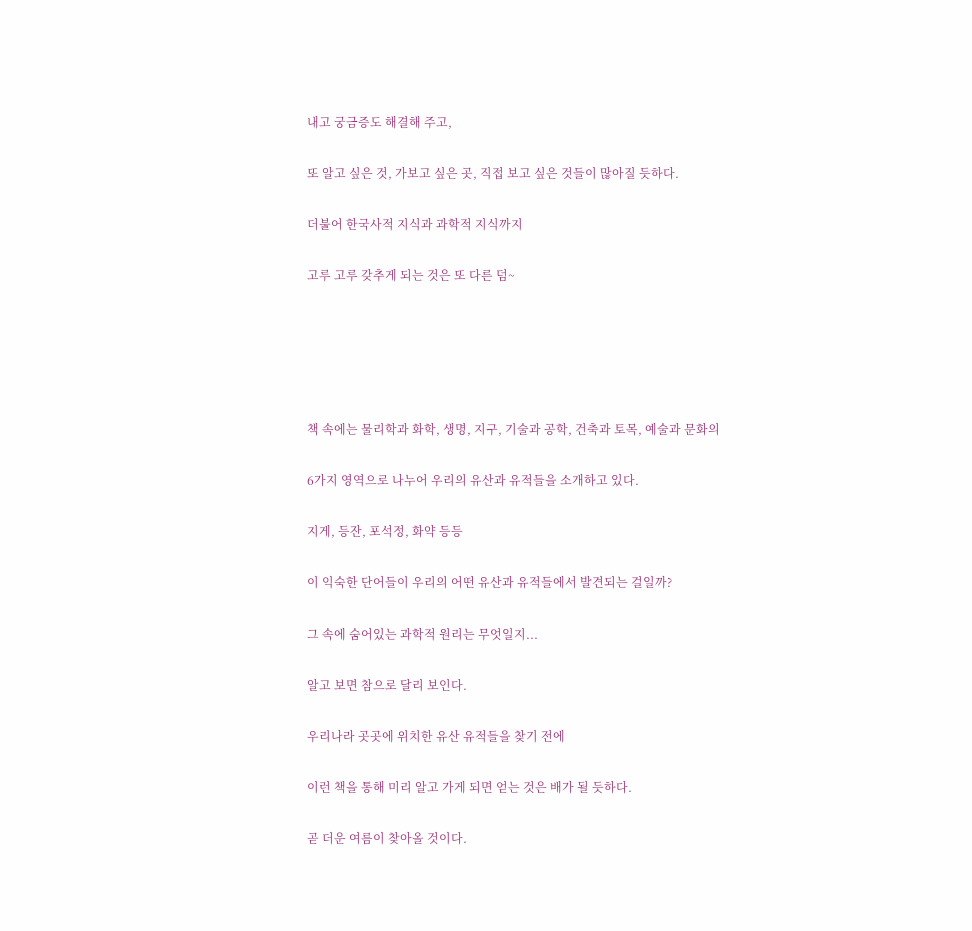내고 궁금증도 해결해 주고,

또 알고 싶은 것, 가보고 싶은 곳, 직접 보고 싶은 것들이 많아질 듯하다.

더불어 한국사적 지식과 과학적 지식까지

고루 고루 갖추게 되는 것은 또 다른 덤~





책 속에는 물리학과 화학, 생명, 지구, 기술과 공학, 건축과 토목, 예술과 문화의

6가지 영역으로 나누어 우리의 유산과 유적들을 소개하고 있다.

지게, 등잔, 포석정, 화약 등등

이 익숙한 단어들이 우리의 어떤 유산과 유적들에서 발견되는 걸일까?

그 속에 숨어있는 과학적 원리는 무엇일지...

알고 보면 참으로 달리 보인다.

우리나라 곳곳에 위치한 유산 유적들을 찾기 전에

이런 책을 통해 미리 알고 가게 되면 얻는 것은 배가 될 듯하다.

곧 더운 여름이 찾아올 것이다.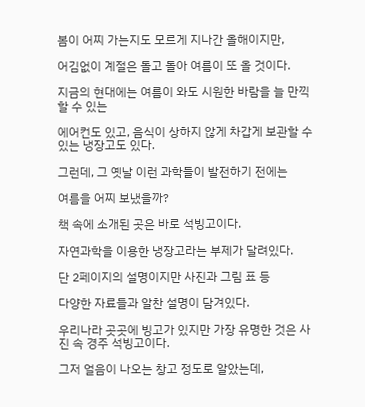봄이 어찌 가는지도 모르게 지나간 올해이지만,

어김없이 계절은 돌고 돌아 여름이 또 올 것이다.

지금의 현대에는 여름이 와도 시원한 바람을 늘 만끽할 수 있는

에어컨도 있고, 음식이 상하지 않게 차갑게 보관할 수 있는 냉장고도 있다.

그런데, 그 옛날 이런 과학들이 발전하기 전에는

여름을 어찌 보냈을까?

책 속에 소개된 곳은 바로 석빙고이다.

자연과학을 이용한 냉장고라는 부제가 달려있다.

단 2페이지의 설명이지만 사진과 그림 표 등

다양한 자료들과 알찬 설명이 담겨있다.

우리나라 곳곳에 빙고가 있지만 가장 유명한 것은 사진 속 경주 석빙고이다.

그저 얼음이 나오는 창고 정도로 알았는데,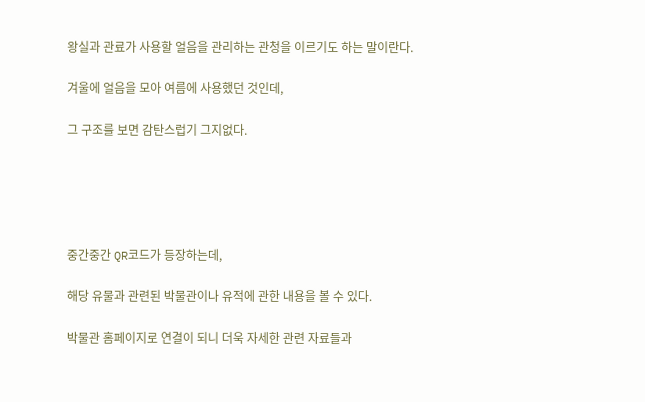왕실과 관료가 사용할 얼음을 관리하는 관청을 이르기도 하는 말이란다.

겨울에 얼음을 모아 여름에 사용했던 것인데,

그 구조를 보면 감탄스럽기 그지없다.





중간중간 QR코드가 등장하는데,

해당 유물과 관련된 박물관이나 유적에 관한 내용을 볼 수 있다.

박물관 홈페이지로 연결이 되니 더욱 자세한 관련 자료들과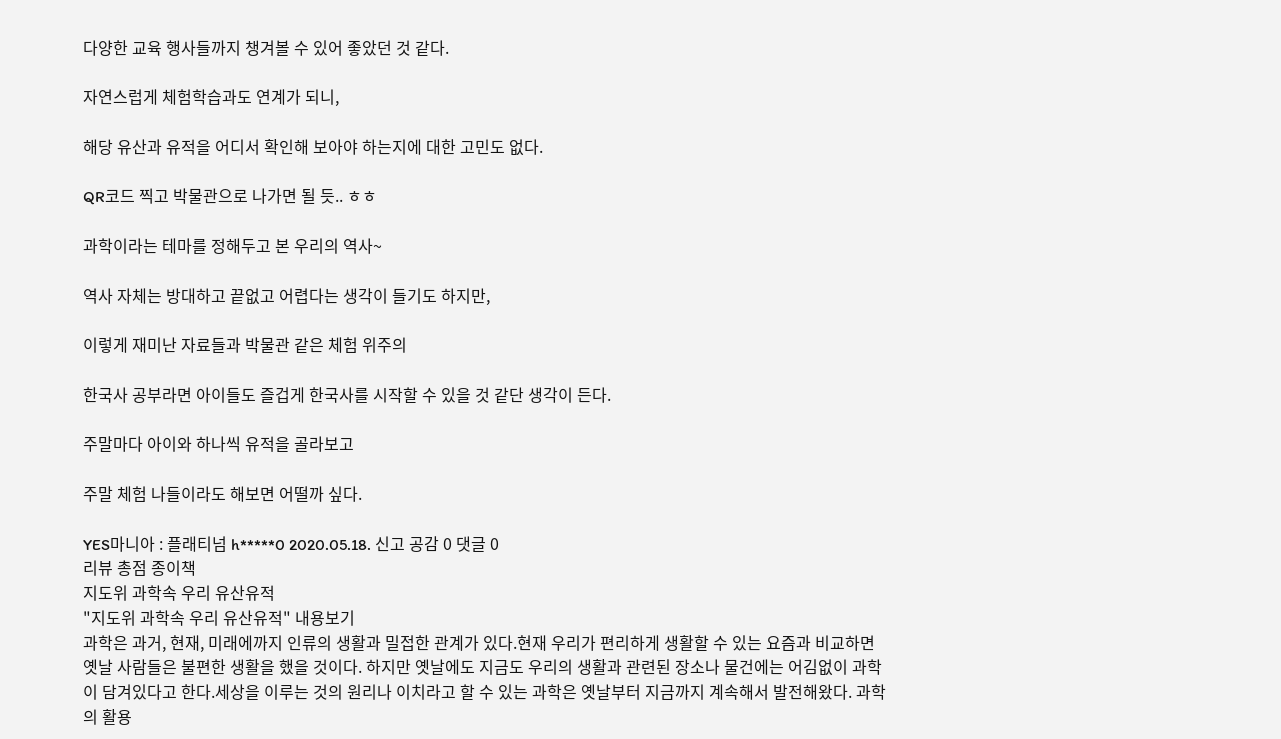다양한 교육 행사들까지 챙겨볼 수 있어 좋았던 것 같다.

자연스럽게 체험학습과도 연계가 되니,

해당 유산과 유적을 어디서 확인해 보아야 하는지에 대한 고민도 없다.

QR코드 찍고 박물관으로 나가면 될 듯.. ㅎㅎ

과학이라는 테마를 정해두고 본 우리의 역사~

역사 자체는 방대하고 끝없고 어렵다는 생각이 들기도 하지만,

이렇게 재미난 자료들과 박물관 같은 체험 위주의

한국사 공부라면 아이들도 즐겁게 한국사를 시작할 수 있을 것 같단 생각이 든다.

주말마다 아이와 하나씩 유적을 골라보고

주말 체험 나들이라도 해보면 어떨까 싶다.

YES마니아 : 플래티넘 h*****0 2020.05.18. 신고 공감 0 댓글 0
리뷰 총점 종이책
지도위 과학속 우리 유산유적
"지도위 과학속 우리 유산유적" 내용보기
과학은 과거, 현재, 미래에까지 인류의 생활과 밀접한 관계가 있다.현재 우리가 편리하게 생활할 수 있는 요즘과 비교하면 옛날 사람들은 불편한 생활을 했을 것이다. 하지만 옛날에도 지금도 우리의 생활과 관련된 장소나 물건에는 어김없이 과학이 담겨있다고 한다.세상을 이루는 것의 원리나 이치라고 할 수 있는 과학은 옛날부터 지금까지 계속해서 발전해왔다. 과학의 활용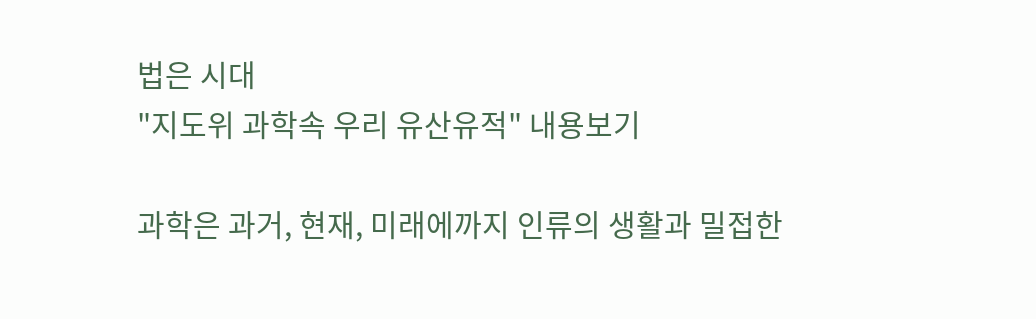법은 시대
"지도위 과학속 우리 유산유적" 내용보기

과학은 과거, 현재, 미래에까지 인류의 생활과 밀접한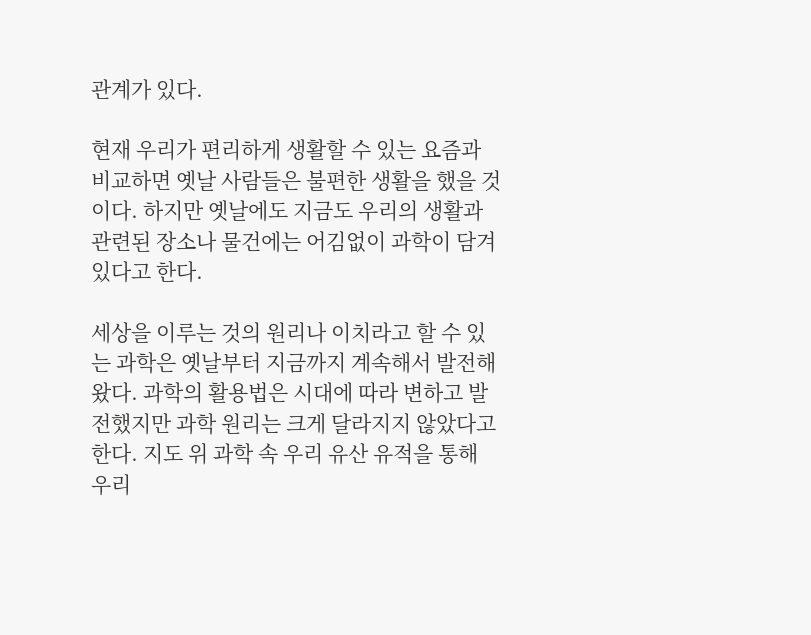관계가 있다.

현재 우리가 편리하게 생활할 수 있는 요즘과 비교하면 옛날 사람들은 불편한 생활을 했을 것이다. 하지만 옛날에도 지금도 우리의 생활과 관련된 장소나 물건에는 어김없이 과학이 담겨있다고 한다.

세상을 이루는 것의 원리나 이치라고 할 수 있는 과학은 옛날부터 지금까지 계속해서 발전해왔다. 과학의 활용법은 시대에 따라 변하고 발전했지만 과학 원리는 크게 달라지지 않았다고 한다. 지도 위 과학 속 우리 유산 유적을 통해 우리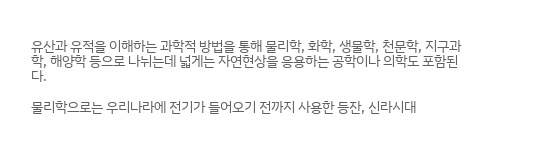유산과 유적을 이해하는 과학적 방법을 통해 물리학, 화학, 생물학, 천문학, 지구과학, 해양학 등으로 나뉘는데 넓게는 자연현상을 응용하는 공학이나 의학도 포함된다.

물리학으로는 우리나라에 전기가 들어오기 전까지 사용한 등잔, 신라시대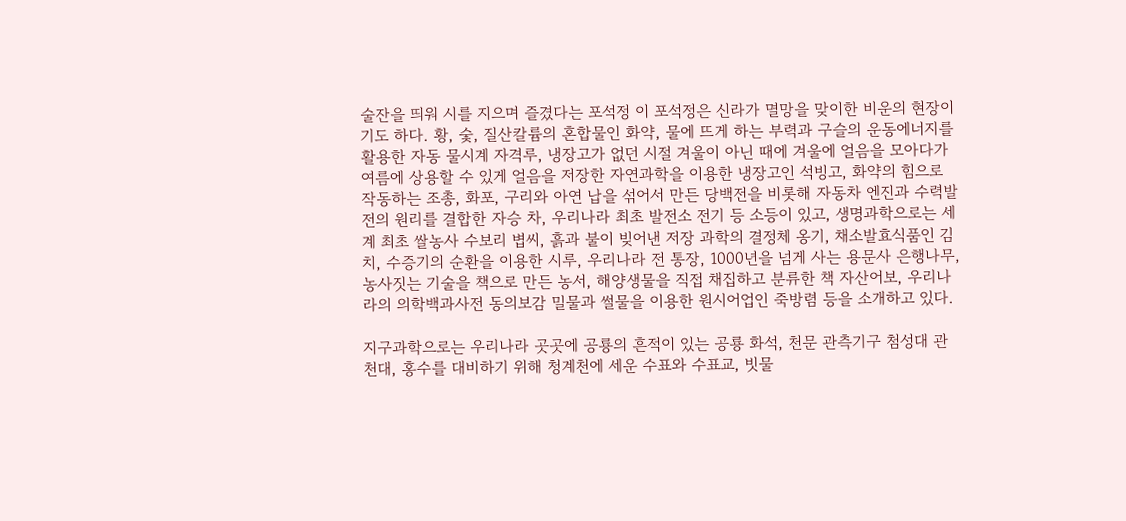술잔을 띄워 시를 지으며 즐겼다는 포석정 이 포석정은 신라가 멸망을 맞이한 비운의 현장이기도 하다. 황, 숯, 질산칼륨의 혼합물인 화약, 물에 뜨게 하는 부력과 구슬의 운동에너지를 활용한 자동 물시계 자격루, 냉장고가 없던 시절 겨울이 아닌 때에 겨울에 얼음을 모아다가 여름에 상용할 수 있게 얼음을 저장한 자연과학을 이용한 냉장고인 석빙고, 화약의 힘으로 작동하는 조총, 화포, 구리와 아연 납을 섞어서 만든 당백전을 비롯해 자동차 엔진과 수력발전의 원리를 결합한 자승 차, 우리나라 최초 발전소 전기 등 소등이 있고, 생명과학으로는 세계 최초 쌀농사 수보리 볍씨, 흙과 불이 빚어낸 저장 과학의 결정체 옹기, 채소발효식품인 김치, 수증기의 순환을 이용한 시루, 우리나라 전 통장, 1000년을 넘게 사는 용문사 은행나무, 농사짓는 기술을 책으로 만든 농서, 해양생물을 직접 채집하고 분류한 책 자산어보, 우리나라의 의학백과사전 동의보감 밀물과 썰물을 이용한 원시어업인 죽방렴 등을 소개하고 있다.

지구과학으로는 우리나라 곳곳에 공룡의 흔적이 있는 공룡 화석, 천문 관측기구 첨성대 관천대, 홍수를 대비하기 위해 청계천에 세운 수표와 수표교, 빗물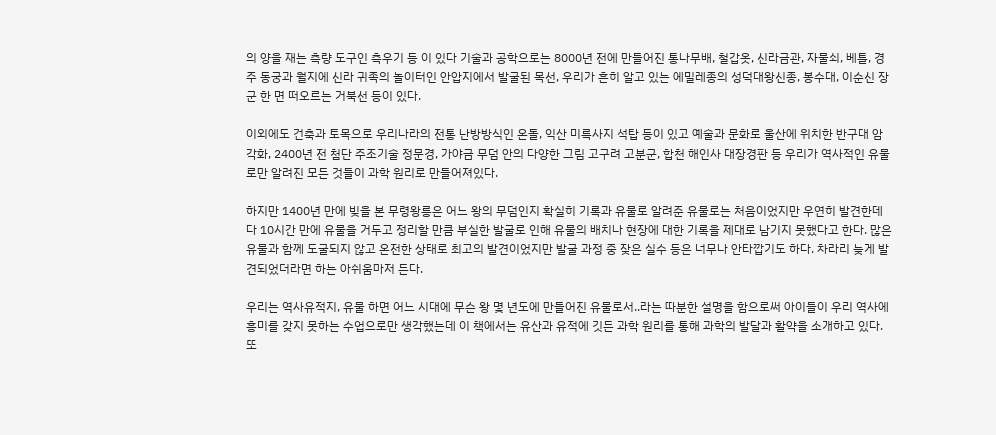의 양을 재는 측량 도구인 측우기 등 이 있다 기술과 공학으로는 8000년 전에 만들어진 통나무배, 철갑옷, 신라금관, 자물쇠, 베틀, 경주 동궁과 월지에 신라 귀족의 놀이터인 안압지에서 발굴된 목선, 우리가 흔히 알고 있는 에밀레종의 성덕대왕신종, 봉수대, 이순신 장군 한 면 떠오르는 거북선 등이 있다.

이외에도 건축과 토목으로 우리나라의 전통 난방방식인 온돌, 익산 미륵사지 석탑 등이 있고 예술과 문화로 울산에 위치한 반구대 암각화, 2400년 전 첨단 주조기술 정문경, 가야금 무덤 안의 다양한 그림 고구려 고분군, 합천 해인사 대장경판 등 우리가 역사적인 유물로만 알려진 모든 것들이 과학 원리로 만들어져있다.

하지만 1400년 만에 빚을 본 무령왕릉은 어느 왕의 무덤인지 확실히 기록과 유물로 알려준 유물로는 처음이었지만 우연히 발견한데다 10시간 만에 유물을 거두고 정리할 만큼 부실한 발굴로 인해 유물의 배치나 현장에 대한 기록을 제대로 남기지 못했다고 한다. 많은 유물과 함께 도굴되지 않고 온전한 상태로 최고의 발견이었지만 발굴 과정 중 잦은 실수 등은 너무나 안타깝기도 하다. 차라리 늦게 발견되었더라면 하는 아쉬움마저 든다.

우리는 역사유적지, 유물 하면 어느 시대에 무슨 왕 몇 년도에 만들어진 유물로서..라는 따분한 설명을 함으로써 아이들이 우리 역사에 흥미를 갖지 못하는 수업으로만 생각했는데 이 책에서는 유산과 유적에 깃든 과학 원리를 통해 과학의 발달과 활약을 소개하고 있다. 또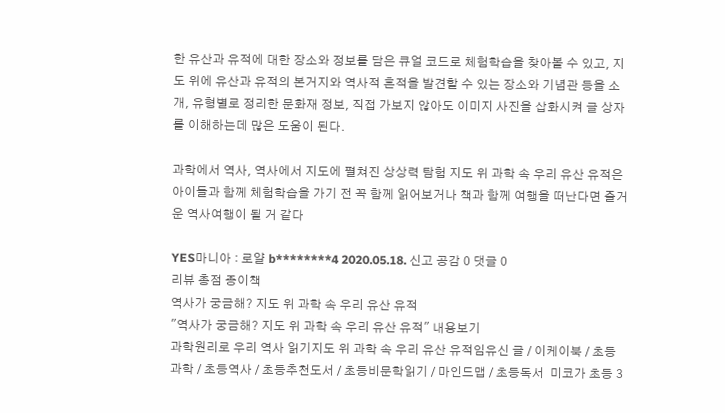한 유산과 유적에 대한 장소와 정보를 담은 큐얼 코드로 체험학습을 찾아볼 수 있고, 지도 위에 유산과 유적의 본거지와 역사적 흔적을 발견할 수 있는 장소와 기념관 등을 소개, 유형별로 정리한 문화재 정보, 직접 가보지 않아도 이미지 사진을 삽화시켜 글 상자를 이해하는데 많은 도움이 된다.

과학에서 역사, 역사에서 지도에 펼쳐진 상상력 탐험 지도 위 과학 속 우리 유산 유적은 아이들과 함께 체험학습을 가기 전 꼭 함께 읽어보거나 책과 함께 여행을 떠난다면 즐거운 역사여행이 될 거 같다

YES마니아 : 로얄 b********4 2020.05.18. 신고 공감 0 댓글 0
리뷰 총점 종이책
역사가 궁금해? 지도 위 과학 속 우리 유산 유적
"역사가 궁금해? 지도 위 과학 속 우리 유산 유적" 내용보기
과학원리로 우리 역사 읽기지도 위 과학 속 우리 유산 유적임유신 글 / 이케이북 / 초등과학 / 초등역사 / 초등추천도서 / 초등비문학읽기 / 마인드맵 / 초등독서  미코가 초등 3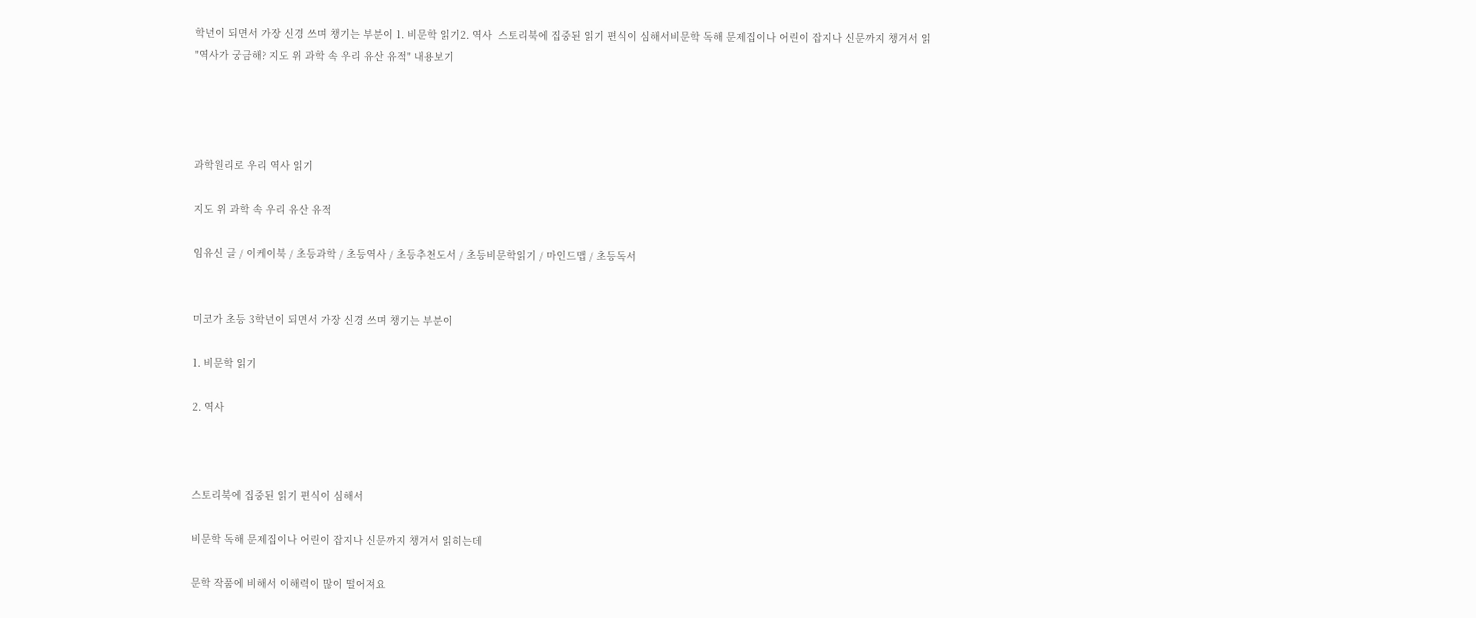학년이 되면서 가장 신경 쓰며 챙기는 부분이 1. 비문학 읽기2. 역사  스토리북에 집중된 읽기 편식이 심해서비문학 독해 문제집이나 어린이 잡지나 신문까지 챙겨서 읽
"역사가 궁금해? 지도 위 과학 속 우리 유산 유적" 내용보기




과학원리로 우리 역사 읽기

지도 위 과학 속 우리 유산 유적

임유신 글 / 이케이북 / 초등과학 / 초등역사 / 초등추천도서 / 초등비문학읽기 / 마인드맵 / 초등독서


미코가 초등 3학년이 되면서 가장 신경 쓰며 챙기는 부분이

1. 비문학 읽기

2. 역사



스토리북에 집중된 읽기 편식이 심해서

비문학 독해 문제집이나 어린이 잡지나 신문까지 챙겨서 읽히는데

문학 작품에 비해서 이해력이 많이 떨어져요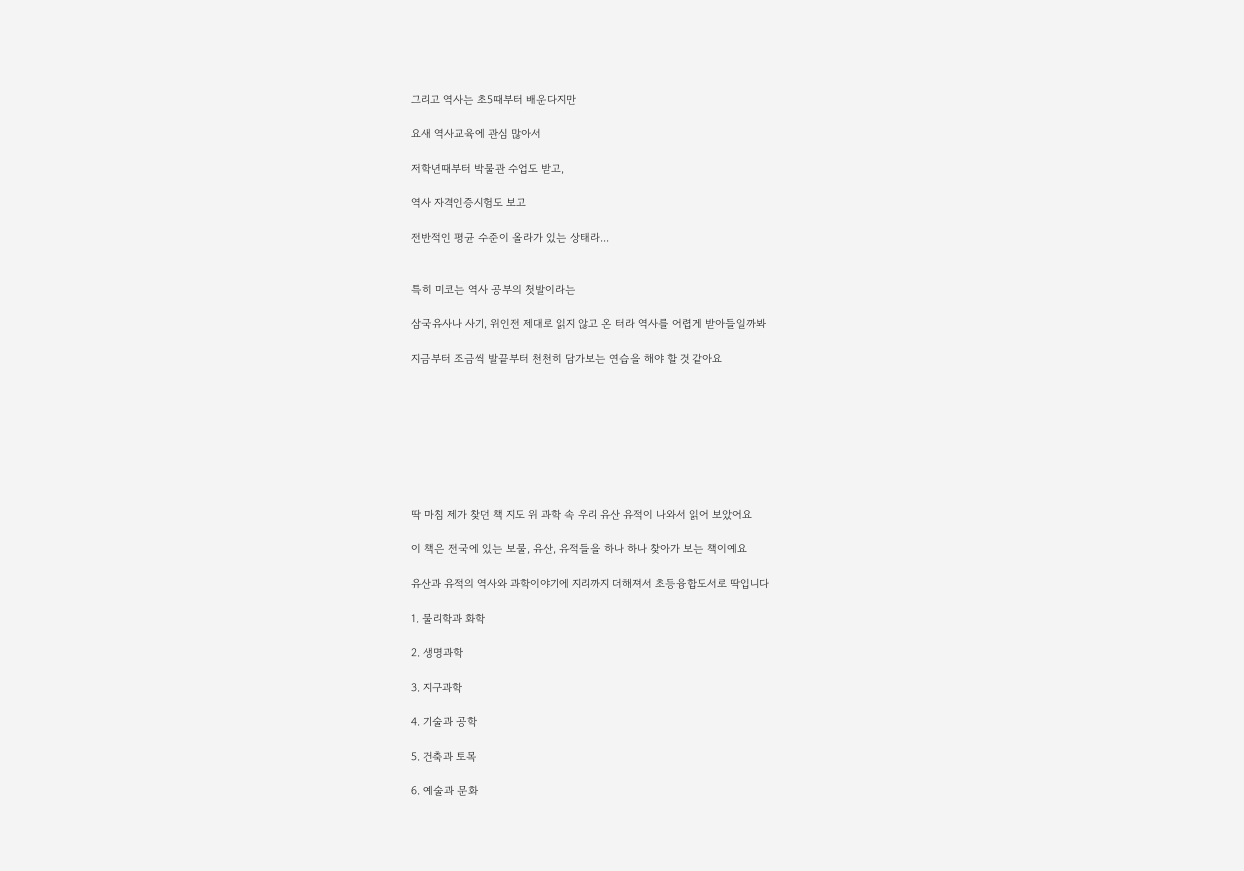그리고 역사는 초5때부터 배운다지만

요새 역사교육에 관심 많아서

저학년때부터 박물관 수업도 받고,

역사 자격인증시험도 보고

전반적인 평균 수준이 올라가 있는 상태라...


특히 미코는 역사 공부의 첫발이라는

삼국유사나 사기, 위인전 제대로 읽지 않고 온 터라 역사를 어렵게 받아들일까봐

지금부터 조금씩 발끝부터 천천히 담가보는 연습을 해야 할 것 같아요








딱 마침 제가 찾던 책 지도 위 과학 속 우리 유산 유적이 나와서 읽어 보았어요

이 책은 전국에 있는 보물, 유산, 유적들을 하나 하나 찾아가 보는 책이예요

유산과 유적의 역사와 과학이야기에 지리까지 더해져서 초등융합도서로 딱입니다

1. 물리학과 화학

2. 생명과학

3. 지구과학

4. 기술과 공학

5. 건축과 토목

6. 예술과 문화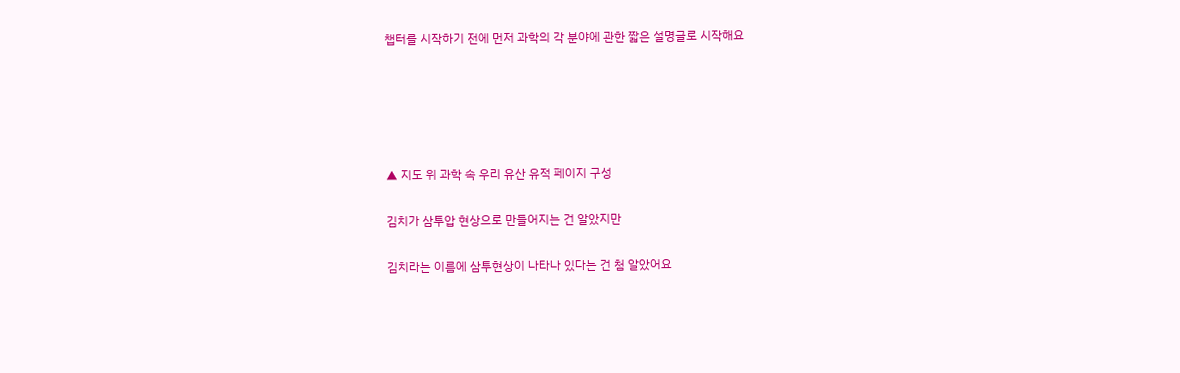챕터를 시작하기 전에 먼저 과학의 각 분야에 관한 짧은 설명글로 시작해요





▲ 지도 위 과학 속 우리 유산 유적 페이지 구성

김치가 삼투압 현상으로 만들어지는 건 알았지만

김치라는 이름에 삼투현상이 나타나 있다는 건 첨 알았어요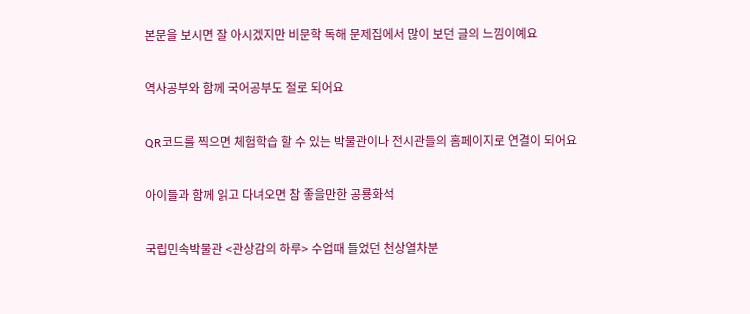본문을 보시면 잘 아시겠지만 비문학 독해 문제집에서 많이 보던 글의 느낌이예요

역사공부와 함께 국어공부도 절로 되어요

QR코드를 찍으면 체험학습 할 수 있는 박물관이나 전시관들의 홈페이지로 연결이 되어요

아이들과 함께 읽고 다녀오면 참 좋을만한 공룡화석

국립민속박물관 <관상감의 하루> 수업때 들었던 천상열차분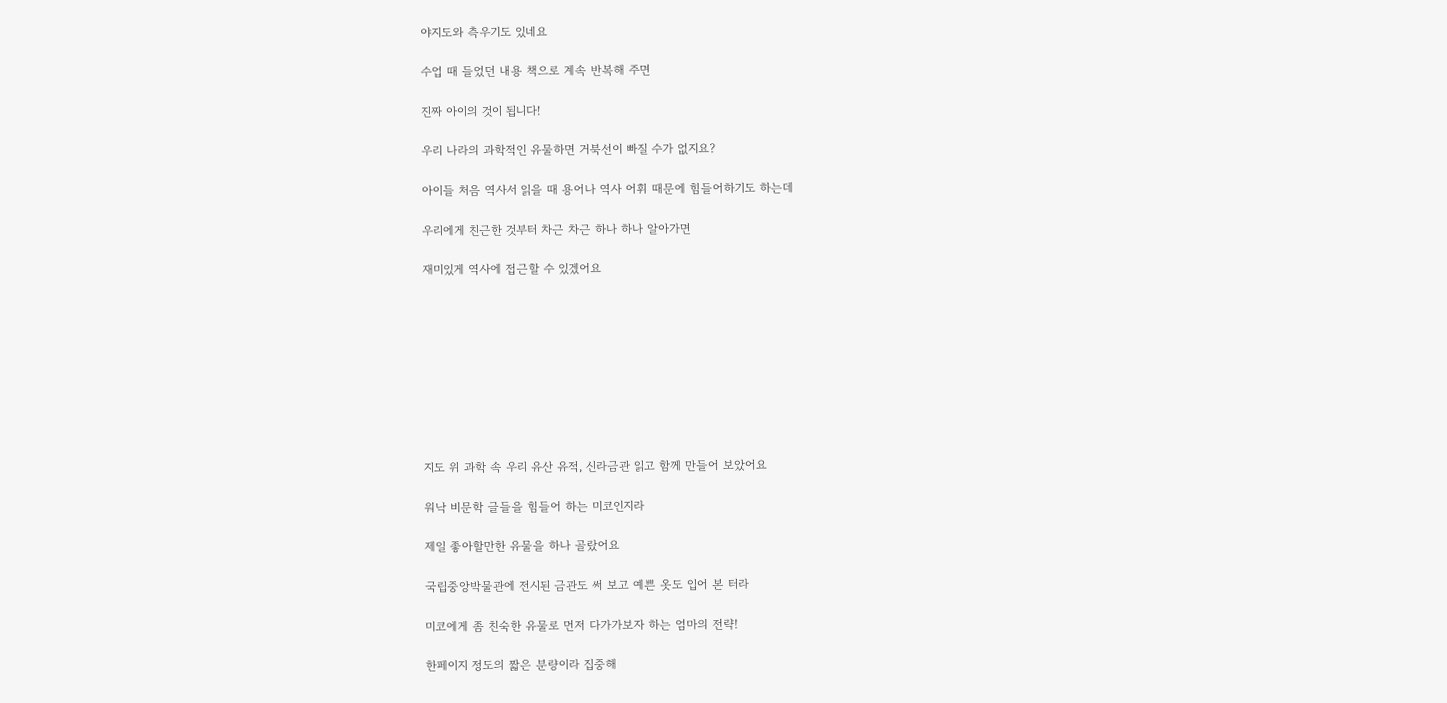야지도와 측우기도 있네요

수업 때 들었던 내용 책으로 계속 반복해 주면

진짜 아이의 것이 됩니다!

우리 나라의 과학적인 유물하면 거북선이 빠질 수가 없지요?

아이들 처음 역사서 읽을 때 용어나 역사 어휘 때문에 힘들어하기도 하는데

우리에게 친근한 것부터 차근 차근 하나 하나 알아가면

재미있게 역사에 접근할 수 있겠어요









지도 위 과학 속 우리 유산 유적, 신라금관 읽고 함께 만들어 보았어요

워낙 비문학 글들을 힘들어 하는 미코인지라

제일 좋아할만한 유물을 하나 골랐어요

국립중앙박물관에 전시된 금관도 써 보고 예쁜 옷도 입어 본 터라

미코에게 좀 친숙한 유물로 먼저 다가가보자 하는 엄마의 전략!

한페이지 정도의 짧은 분량이라 집중해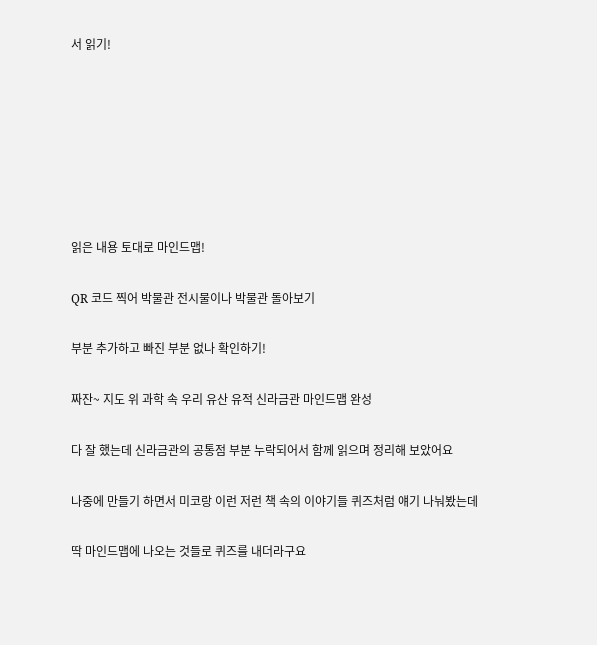서 읽기!







읽은 내용 토대로 마인드맵!

QR 코드 찍어 박물관 전시물이나 박물관 돌아보기

부분 추가하고 빠진 부분 없나 확인하기!

짜잔~ 지도 위 과학 속 우리 유산 유적 신라금관 마인드맵 완성

다 잘 했는데 신라금관의 공통점 부분 누락되어서 함께 읽으며 정리해 보았어요

나중에 만들기 하면서 미코랑 이런 저런 책 속의 이야기들 퀴즈처럼 얘기 나눠봤는데

딱 마인드맵에 나오는 것들로 퀴즈를 내더라구요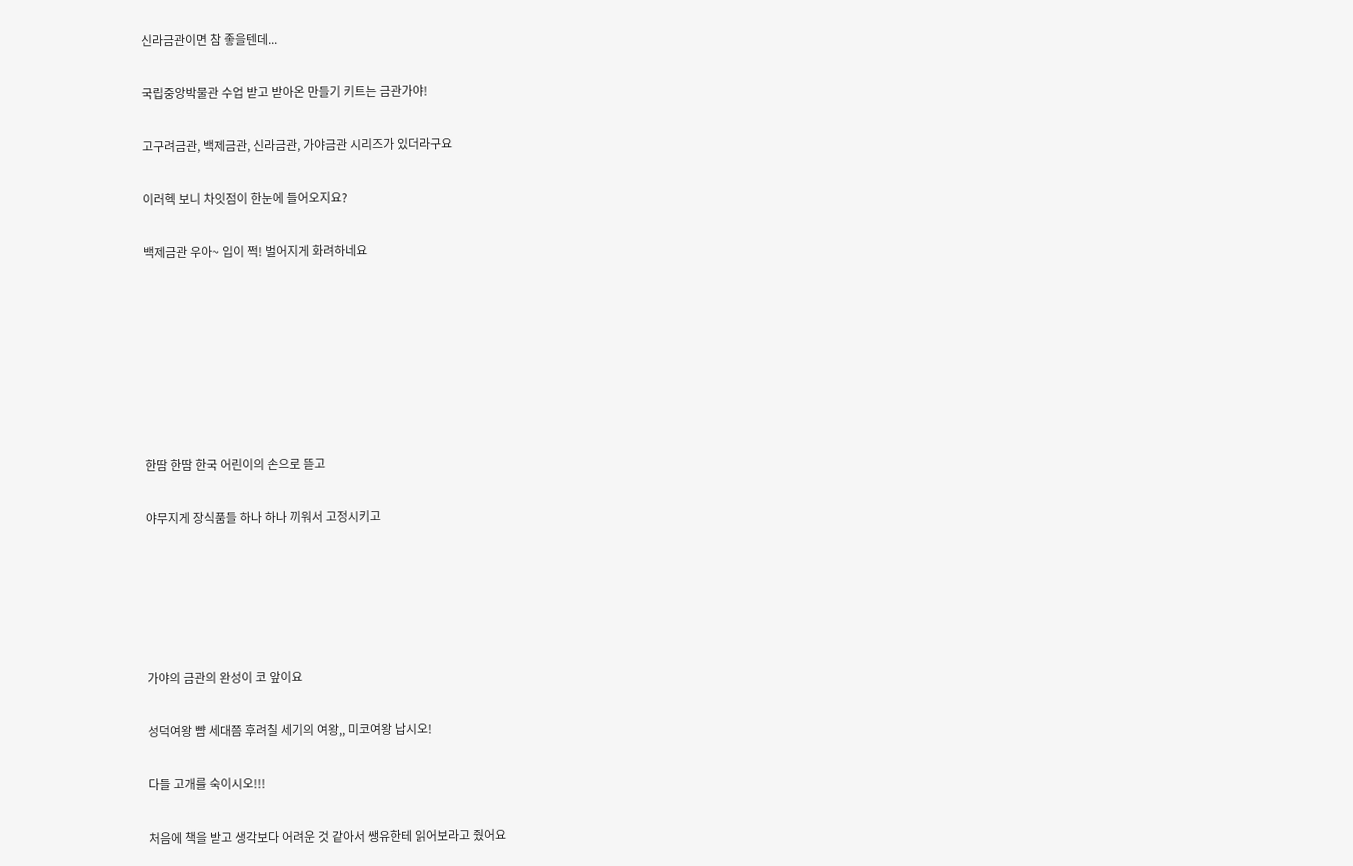신라금관이면 참 좋을텐데...

국립중앙박물관 수업 받고 받아온 만들기 키트는 금관가야!

고구려금관, 백제금관, 신라금관, 가야금관 시리즈가 있더라구요

이러헥 보니 차잇점이 한눈에 들어오지요?

백제금관 우아~ 입이 쩍! 벌어지게 화려하네요







한땀 한땀 한국 어린이의 손으로 뜯고

야무지게 장식품들 하나 하나 끼워서 고정시키고





가야의 금관의 완성이 코 앞이요

성덕여왕 뺨 세대쯤 후려칠 세기의 여왕,, 미코여왕 납시오!

다들 고개를 숙이시오!!!

처음에 책을 받고 생각보다 어려운 것 같아서 쌩유한테 읽어보라고 줬어요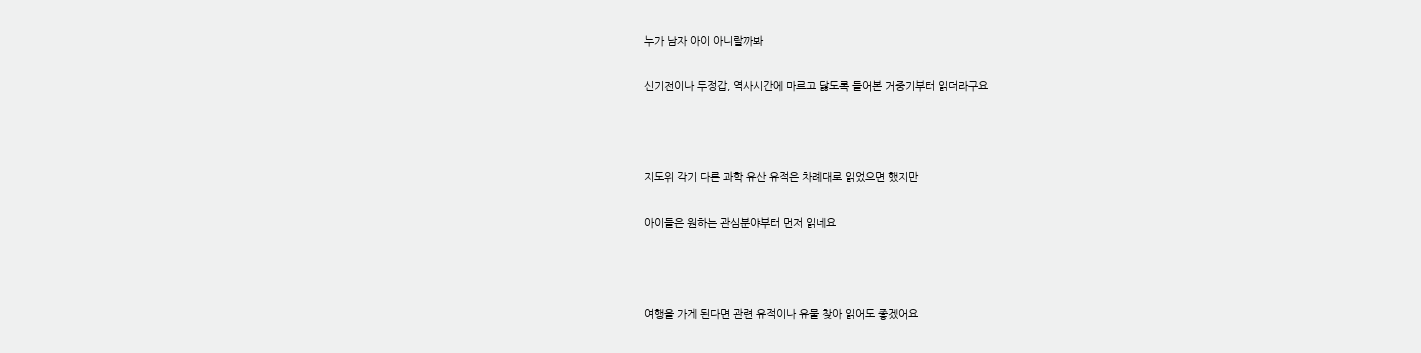누가 남자 아이 아니랄까봐

신기전이나 두정갑, 역사시간에 마르고 닳도록 들어본 거중기부터 읽더라구요



지도위 각기 다른 과학 유산 유적은 차례대로 읽었으면 했지만

아이들은 원하는 관심분야부터 먼저 읽네요



여행을 가게 된다면 관련 유적이나 유물 찾아 읽어도 좋겠어요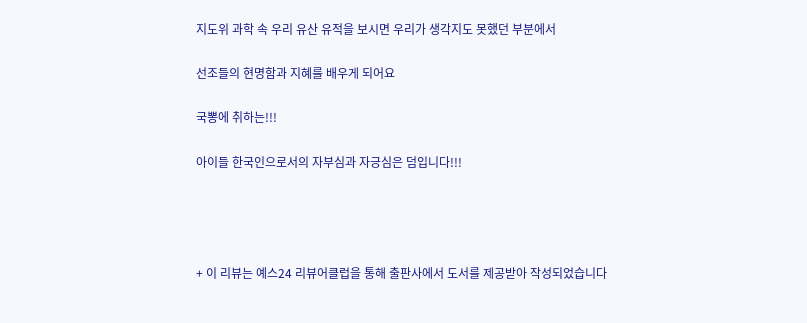지도위 과학 속 우리 유산 유적을 보시면 우리가 생각지도 못했던 부분에서

선조들의 현명함과 지혜를 배우게 되어요

국뽕에 취하는!!!

아이들 한국인으로서의 자부심과 자긍심은 덤입니다!!!




+ 이 리뷰는 예스24 리뷰어클럽을 통해 출판사에서 도서를 제공받아 작성되었습니다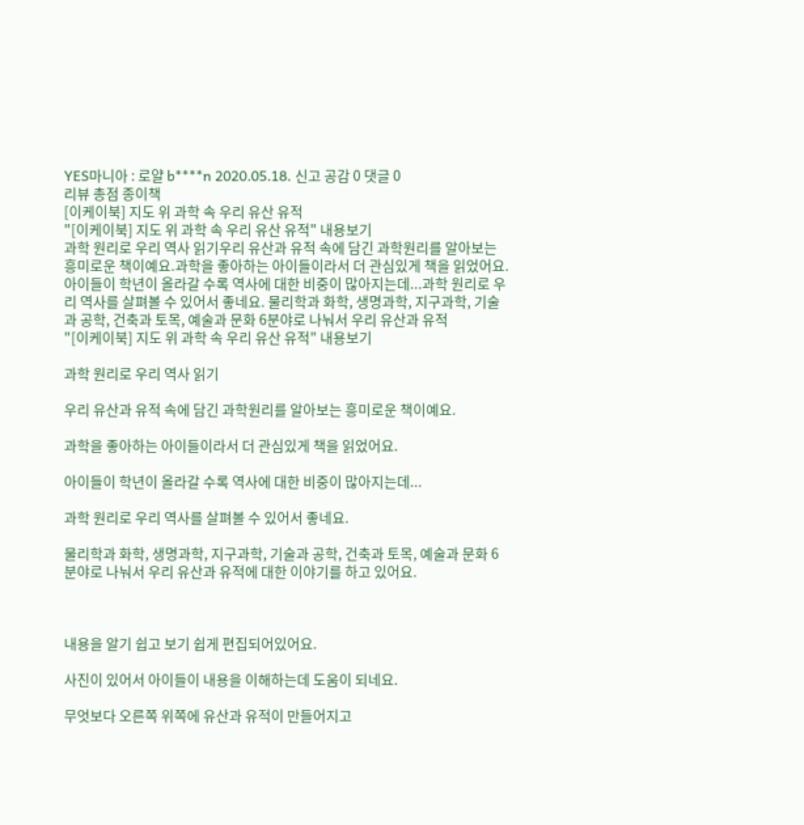YES마니아 : 로얄 b****n 2020.05.18. 신고 공감 0 댓글 0
리뷰 총점 종이책
[이케이북] 지도 위 과학 속 우리 유산 유적
"[이케이북] 지도 위 과학 속 우리 유산 유적" 내용보기
과학 원리로 우리 역사 읽기우리 유산과 유적 속에 담긴 과학원리를 알아보는 흥미로운 책이예요.과학을 좋아하는 아이들이라서 더 관심있게 책을 읽었어요.아이들이 학년이 올라갈 수록 역사에 대한 비중이 많아지는데...과학 원리로 우리 역사를 살펴볼 수 있어서 좋네요. 물리학과 화학, 생명과학, 지구과학, 기술과 공학, 건축과 토목, 예술과 문화 6분야로 나눠서 우리 유산과 유적
"[이케이북] 지도 위 과학 속 우리 유산 유적" 내용보기

과학 원리로 우리 역사 읽기

우리 유산과 유적 속에 담긴 과학원리를 알아보는 흥미로운 책이예요.

과학을 좋아하는 아이들이라서 더 관심있게 책을 읽었어요.

아이들이 학년이 올라갈 수록 역사에 대한 비중이 많아지는데...

과학 원리로 우리 역사를 살펴볼 수 있어서 좋네요.

물리학과 화학, 생명과학, 지구과학, 기술과 공학, 건축과 토목, 예술과 문화 6분야로 나눠서 우리 유산과 유적에 대한 이야기를 하고 있어요.



내용을 알기 쉽고 보기 쉽게 편집되어있어요.

사진이 있어서 아이들이 내용을 이해하는데 도움이 되네요.

무엇보다 오른쪽 위쪽에 유산과 유적이 만들어지고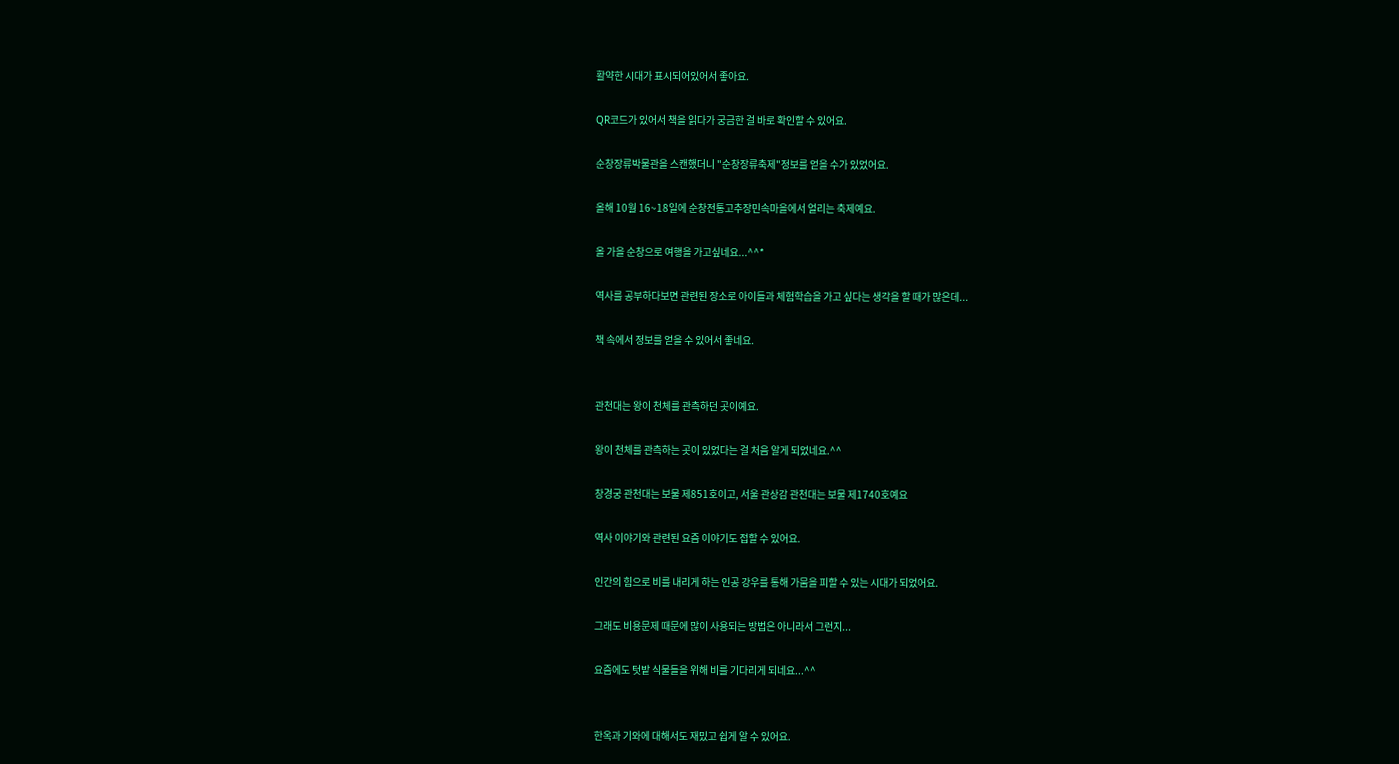활약한 시대가 표시되어있어서 좋아요.

QR코드가 있어서 책을 읽다가 궁금한 걸 바로 확인할 수 있어요.

순창장류박물관을 스캔했더니 "순창장류축제"정보를 얻을 수가 있었어요.

올해 10월 16~18일에 순창전통고추장민속마을에서 얼리는 축제예요.

올 가을 순창으로 여행을 가고싶네요...^^*

역사를 공부하다보면 관련된 장소로 아이들과 체험학습을 가고 싶다는 생각을 할 때가 많은데...

책 속에서 정보를 얻을 수 있어서 좋네요.


관천대는 왕이 천체를 관측하던 곳이예요.

왕이 천체를 관측하는 곳이 있었다는 걸 처음 알게 되었네요.^^

창경궁 관천대는 보물 제851호이고, 서울 관상감 관천대는 보물 제1740호예요

역사 이야기와 관련된 요즘 이야기도 접할 수 있어요.

인간의 힘으로 비를 내리게 하는 인공 강우를 통해 가뭄을 피할 수 있는 시대가 되었어요.

그래도 비용문제 때문에 많이 사용되는 방법은 아니라서 그런지...

요즘에도 텃밭 식물들을 위해 비를 기다리게 되네요...^^


한옥과 기와에 대해서도 재밌고 쉽게 알 수 있어요.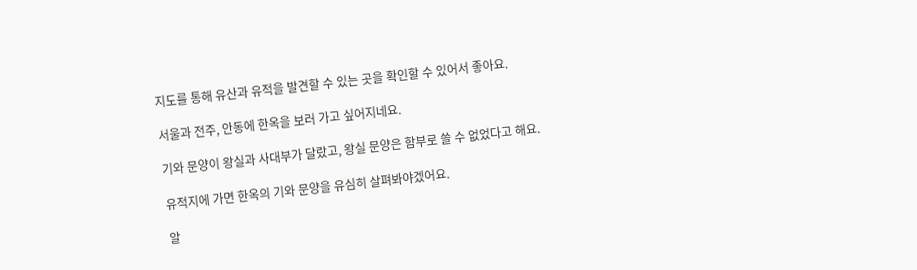지도를 통해 유산과 유적을 발견할 수 있는 곳을 확인할 수 있어서 좋아요.

서울과 전주, 안동에 한옥을 보러 가고 싶어지네요.

기와 문양이 왕실과 사대부가 달랐고, 왕실 문양은 함부로 쓸 수 없었다고 해요.

유적지에 가면 한옥의 기와 문양을 유심히 살펴봐야겠어요.

알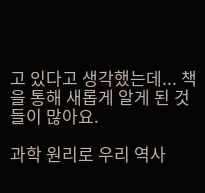고 있다고 생각했는데... 책을 통해 새롭게 알게 된 것들이 많아요.

과학 원리로 우리 역사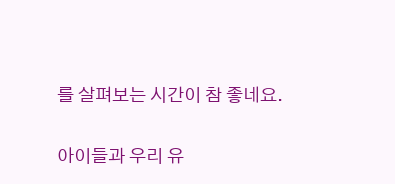를 살펴보는 시간이 참 좋네요.

아이들과 우리 유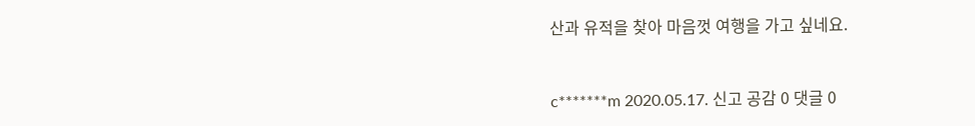산과 유적을 찾아 마음껏 여행을 가고 싶네요.


c*******m 2020.05.17. 신고 공감 0 댓글 0